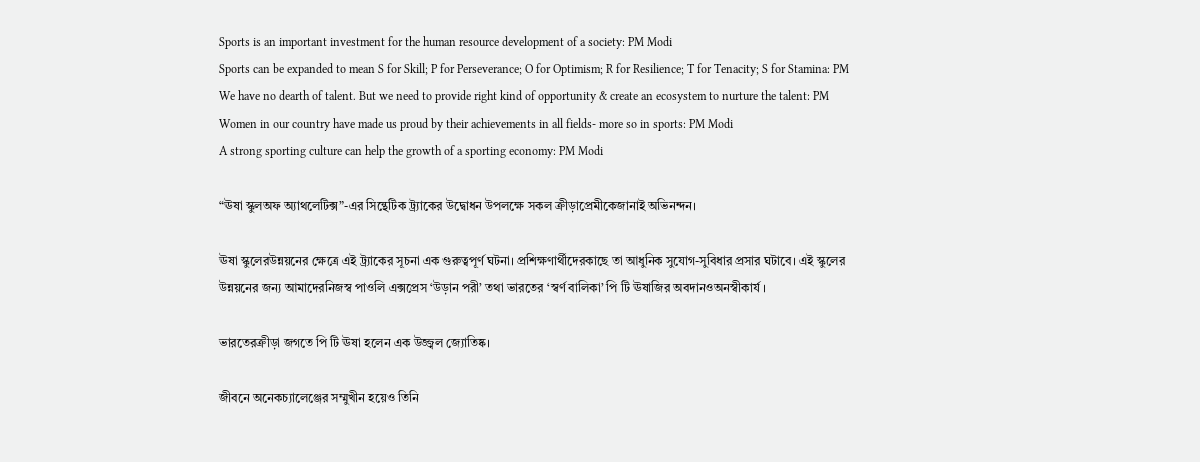Sports is an important investment for the human resource development of a society: PM Modi
Sports can be expanded to mean S for Skill; P for Perseverance; O for Optimism; R for Resilience; T for Tenacity; S for Stamina: PM
We have no dearth of talent. But we need to provide right kind of opportunity & create an ecosystem to nurture the talent: PM
Women in our country have made us proud by their achievements in all fields- more so in sports: PM Modi
A strong sporting culture can help the growth of a sporting economy: PM Modi

“ঊষা স্কুলঅফ অ্যাথলেটিক্স”-এর সিন্থেটিক ট্র্যাকের উদ্বোধন উপলক্ষে সকল ক্রীড়াপ্রেমীকেজানাই অভিনন্দন।

ঊষা স্কুলেরউন্নয়নের ক্ষেত্রে এই ট্র্যাকের সূচনা এক গুরুত্বপূর্ণ ঘটনা। প্রশিক্ষণার্থীদেরকাছে তা আধুনিক সুযোগ-সুবিধার প্রসার ঘটাবে। এই স্কুলের উন্নয়নের জন্য আমাদেরনিজস্ব পাওলি এক্সপ্রেস ‘উড়ান পরী’ তথা ভারতের ‘স্বর্ণ বালিকা’ পি টি ঊষাজির অবদানওঅনস্বীকার্য ।

ভারতেরক্রীড়া জগতে পি টি ঊষা হলেন এক উজ্জ্বল জ্যোতিষ্ক।

জীবনে অনেকচ্যালেঞ্জের সম্মুখীন হয়েও তিনি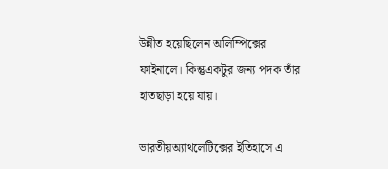উন্নীত হয়েছিলেন অলিম্পিক্সের ফাইনালে। কিন্তুএকটুর জন্য পদক তাঁর হাতছাড়া হয়ে যায়।

ভারতীয়অ্যাথলেটিক্সের ইতিহাসে এ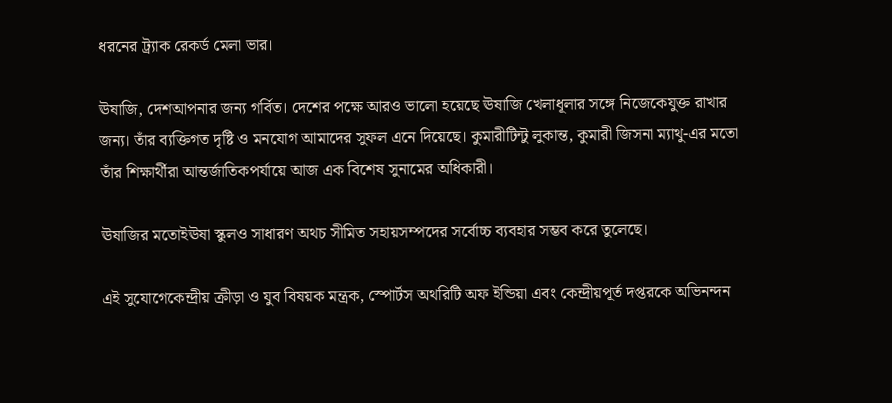ধরনের ট্র্যাক রেকর্ড মেলা ভার।

ঊষাজি, দেশআপনার জন্য গর্বিত। দেশের পক্ষে আরও ভালো হয়েছে ঊষাজি খেলাধূলার সঙ্গে নিজেকেযুক্ত রাখার জন্য। তাঁর ব্যক্তিগত দৃষ্টি ও মনযোগ আমাদের সুফল এনে দিয়েছে। কুমারীটিন্টু লুকান্ত, কুমারী জিসনা ম্যাথু-এর মতো তাঁর শিক্ষার্থীরা আন্তর্জাতিকপর্যায়ে আজ এক বিশেষ সুনামের অধিকারী।

ঊষাজির মতোইঊষা স্কুলও সাধারণ অথচ সীমিত সহায়সম্পদের সর্বোচ্চ ব্যবহার সম্ভব করে তুলেছে।

এই সুযোগেকেন্দ্রীয় ক্রীড়া ও যুব বিষয়ক মন্ত্রক, স্পোর্টস অথরিটি অফ ইন্ডিয়া এবং কেন্দ্রীয়পূর্ত দপ্তরকে অভিনন্দন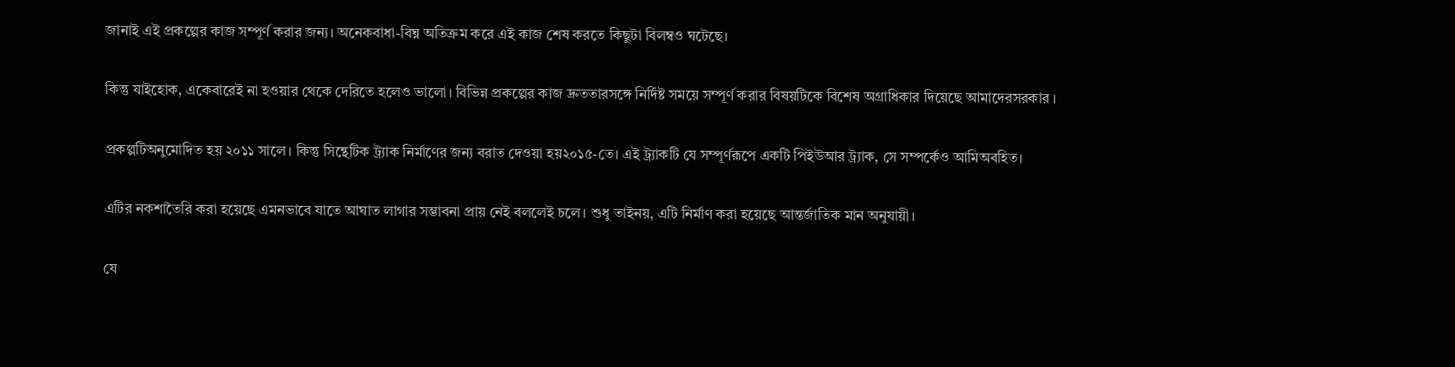জানাই এই প্রকল্পের কাজ সম্পূর্ণ করার জন্য। অনেকবাধা-বিঘ্ন অতিক্রম করে এই কাজ শেষ করতে কিছুটা বিলম্বও ঘটেছে।

কিন্তু যাইহোক, একেবারেই না হওয়ার থেকে দেরিতে হলেও ভালো। বিভিন্ন প্রকল্পের কাজ দ্রুততারসঙ্গে নির্দিষ্ট সময়ে সম্পূর্ণ করার বিষয়টিকে বিশেষ অগ্রাধিকার দিয়েছে আমাদেরসরকার ।

প্রকল্পটিঅনুমোদিত হয় ২০১১ সালে। কিন্তু সিন্থেটিক ট্র্যাক নির্মাণের জন্য বরাত দেওয়া হয়২০১৫-তে। এই ট্র্যাকটি যে সম্পূর্ণরূপে একটি পিইউআর ট্র্যাক, সে সম্পর্কেও আমিঅবহিত।

এটির নকশাতৈরি করা হয়েছে এমনভাবে যাতে আঘাত লাগার সম্ভাবনা প্রায় নেই বললেই চলে। শুধু তাইনয়, এটি নির্মাণ করা হয়েছে আন্তর্জাতিক মান অনুযায়ী।

যে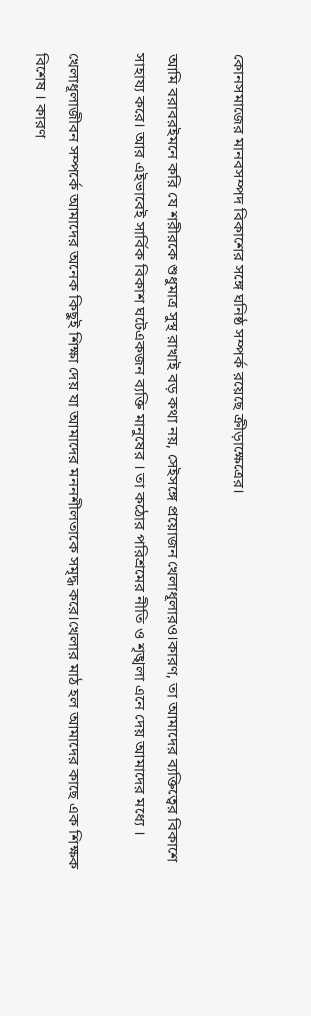কোনসমাজের মানবসম্পদ বিকাশের সঙ্গে ঘনিষ্ঠ সম্পর্ক রয়েছে ক্রীড়াক্ষেত্রের।

আমি বরাবরইমনে করি যে শরীরকে শুধুমাত্র সুস্থ রাখাই বড় কথা নয়, সেইসঙ্গে প্রয়োজন খেলাধূলারও।কারণ, তা আমাদের ব্যক্তিত্বের বিকাশে সাহায্য করে। আর এইভাবেই সার্বিক বিকাশ ঘটেএকজন ব্যক্তি মানুষের । তা কঠোর পরিশ্রমের নীতি ও শৃঙ্খলা এনে দেয় আমাদের মধ্যে ।

খেলাধূলাজীবন সম্পর্কে আমাদের অনেক কিছুই শিক্ষা দেয় যা আমাদের মননশীলতাকে সমৃদ্ধ করে।খেলার মাঠ হল আমাদের কাছে এক শিক্ষক বিশেষ । কারণ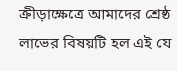ক্রীড়াক্ষেত্রে আমাদের শ্রেষ্ঠ লাভের বিষয়টি হল এই যে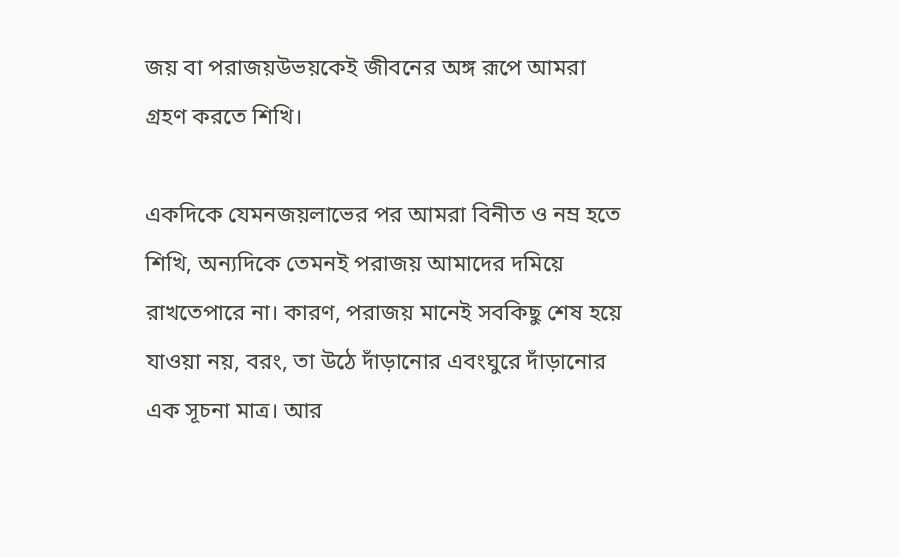জয় বা পরাজয়উভয়কেই জীবনের অঙ্গ রূপে আমরা গ্রহণ করতে শিখি।

একদিকে যেমনজয়লাভের পর আমরা বিনীত ও নম্র হতে শিখি, অন্যদিকে তেমনই পরাজয় আমাদের দমিয়ে রাখতেপারে না। কারণ, পরাজয় মানেই সবকিছু শেষ হয়ে যাওয়া নয়, বরং, তা উঠে দাঁড়ানোর এবংঘুরে দাঁড়ানোর এক সূচনা মাত্র। আর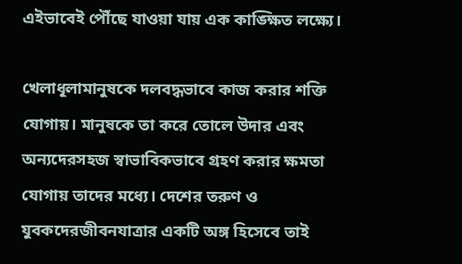এইভাবেই পৌঁছে যাওয়া যায় এক কাঙ্ক্ষিত লক্ষ্যে।

খেলাধূলামানুষকে দলবদ্ধভাবে কাজ করার শক্তি যোগায়। মানুষকে তা করে তোলে উদার এবং অন্যদেরসহজ স্বাভাবিকভাবে গ্রহণ করার ক্ষমতা যোগায় তাদের মধ্যে। দেশের তরুণ ও যুবকদেরজীবনযাত্রার একটি অঙ্গ হিসেবে তাই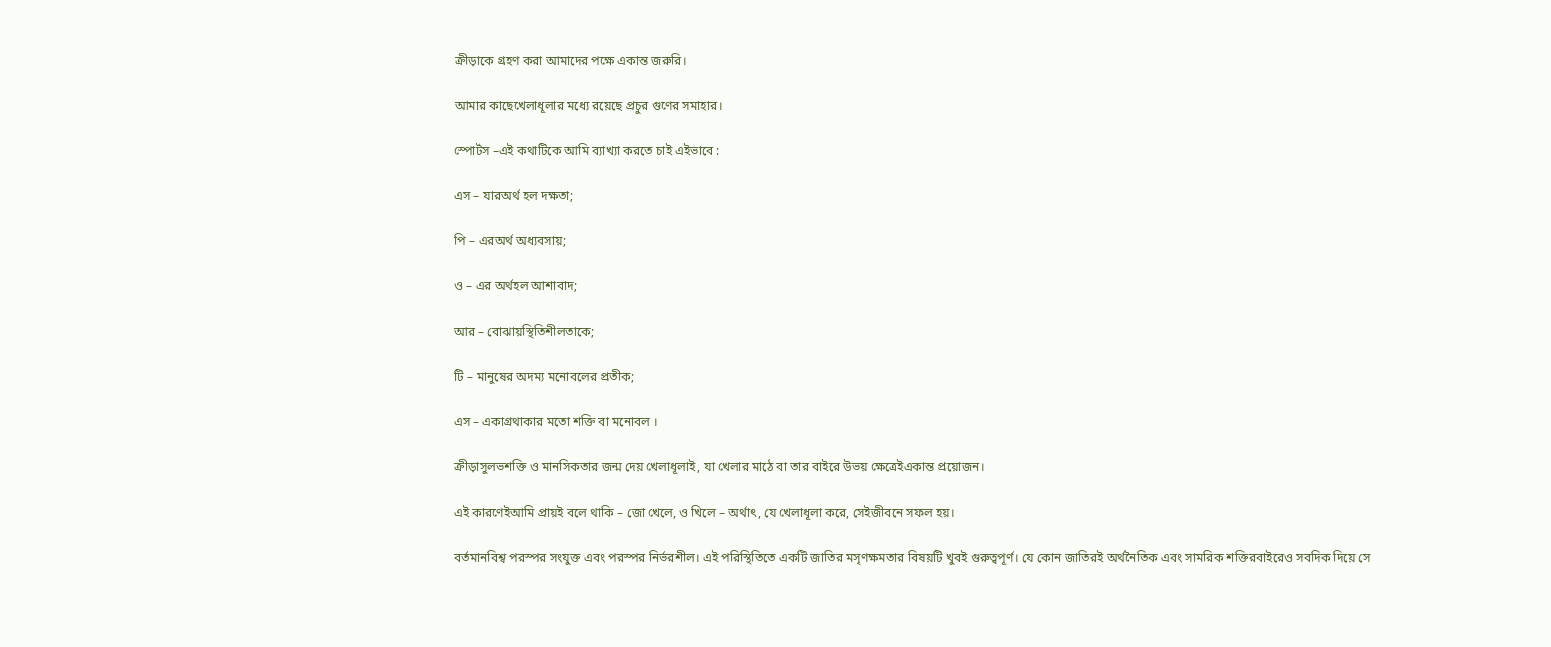ক্রীড়াকে গ্রহণ করা আমাদের পক্ষে একান্ত জরুরি।

আমার কাছেখেলাধূলার মধ্যে রয়েছে প্রচুর গুণের সমাহার।

স্পোর্টস –এই কথাটিকে আমি ব্যাখ্যা করতে চাই এইভাবে :

এস – যারঅর্থ হল দক্ষতা;

পি – এরঅর্থ অধ্যবসায়;

ও – এর অর্থহল আশাবাদ;

আর – বোঝায়স্থিতিশীলতাকে;

টি – মানুষের অদম্য মনোবলের প্রতীক;

এস – একাগ্রথাকার মতো শক্তি বা মনোবল ।

ক্রীড়াসুলভশক্তি ও মানসিকতার জন্ম দেয় খেলাধূলাই, যা খেলার মাঠে বা তার বাইরে উভয় ক্ষেত্রেইএকান্ত প্রয়োজন।

এই কারণেইআমি প্রায়ই বলে থাকি – জো খেলে, ও খিলে – অর্থাৎ, যে খেলাধূলা করে, সেইজীবনে সফল হয়।

বর্তমানবিশ্ব পরস্পর সংযুক্ত এবং পরস্পর নির্ভরশীল। এই পরিস্থিতিতে একটি জাতির মসৃণক্ষমতার বিষয়টি খুবই গুরুত্বপূর্ণ। যে কোন জাতিরই অর্থনৈতিক এবং সামরিক শক্তিরবাইরেও সবদিক দিয়ে সে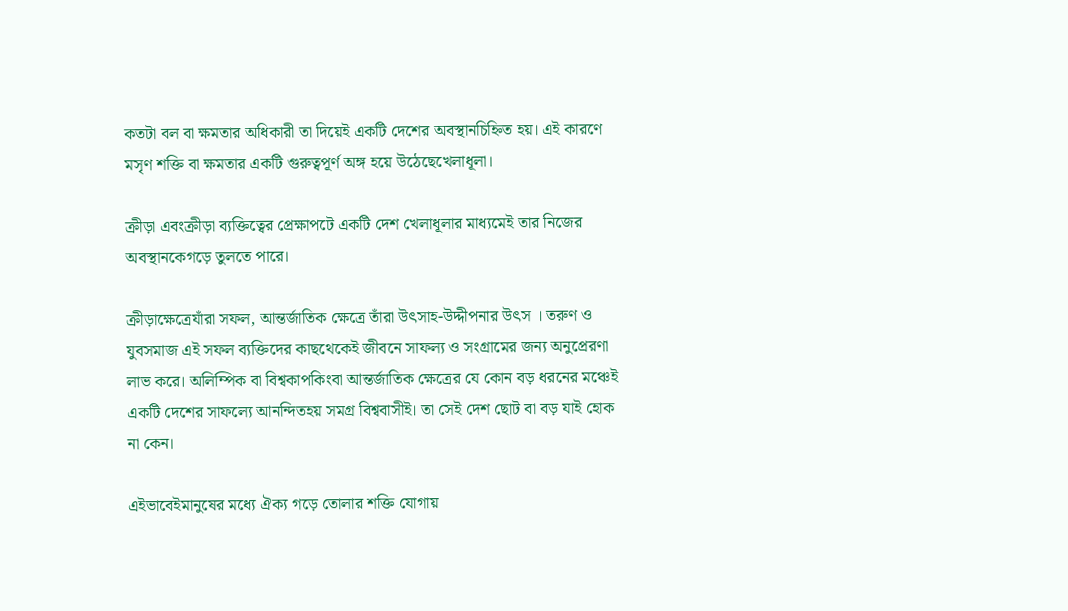কতটা বল বা ক্ষমতার অধিকারী তা দিয়েই একটি দেশের অবস্থানচিহ্নিত হয়। এই কারণে মসৃণ শক্তি বা ক্ষমতার একটি গুরুত্বপূর্ণ অঙ্গ হয়ে উঠেছেখেলাধূলা।

ক্রীড়া এবংক্রীড়া ব্যক্তিত্বের প্রেক্ষাপটে একটি দেশ খেলাধূলার মাধ্যমেই তার নিজের অবস্থানকেগড়ে তুলতে পারে।

ক্রীড়াক্ষেত্রেযাঁরা সফল, আন্তর্জাতিক ক্ষেত্রে তাঁরা উৎসাহ-উদ্দীপনার উৎস । তরুণ ও যুবসমাজ এই সফল ব্যক্তিদের কাছথেকেই জীবনে সাফল্য ও সংগ্রামের জন্য অনুপ্রেরণা লাভ করে। অলিম্পিক বা বিশ্বকাপকিংবা আন্তর্জাতিক ক্ষেত্রের যে কোন বড় ধরনের মঞ্চেই একটি দেশের সাফল্যে আনন্দিতহয় সমগ্র বিশ্ববাসীই। তা সেই দেশ ছোট বা বড় যাই হোক না কেন।

এইভাবেইমানুষের মধ্যে ঐক্য গড়ে তোলার শক্তি যোগায়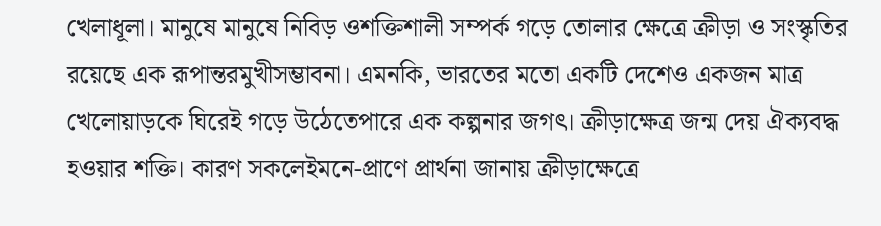খেলাধূলা। মানুষে মানুষে নিবিড় ওশক্তিশালী সম্পর্ক গড়ে তোলার ক্ষেত্রে ক্রীড়া ও সংস্কৃতির রয়েছে এক রূপান্তরমুখীসম্ভাবনা। এমনকি, ভারতের মতো একটি দেশেও একজন মাত্র খেলোয়াড়কে ঘিরেই গড়ে উঠেতেপারে এক কল্পনার জগৎ। ক্রীড়াক্ষেত্র জন্ম দেয় ঐক্যবদ্ধ হওয়ার শক্তি। কারণ সকলেইমনে-প্রাণে প্রার্থনা জানায় ক্রীড়াক্ষেত্রে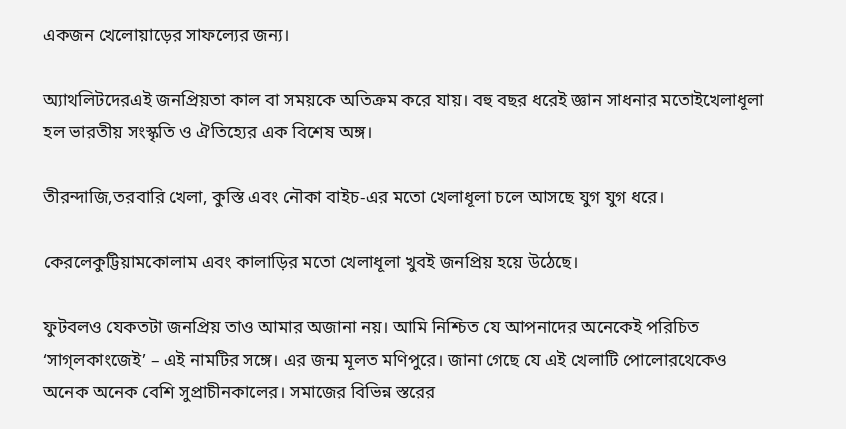একজন খেলোয়াড়ের সাফল্যের জন্য।

অ্যাথলিটদেরএই জনপ্রিয়তা কাল বা সময়কে অতিক্রম করে যায়। বহু বছর ধরেই জ্ঞান সাধনার মতোইখেলাধূলা হল ভারতীয় সংস্কৃতি ও ঐতিহ্যের এক বিশেষ অঙ্গ।

তীরন্দাজি,তরবারি খেলা, কুস্তি এবং নৌকা বাইচ-এর মতো খেলাধূলা চলে আসছে যুগ যুগ ধরে।

কেরলেকুট্টিয়ামকোলাম এবং কালাড়ির মতো খেলাধূলা খুবই জনপ্রিয় হয়ে উঠেছে।

ফুটবলও যেকতটা জনপ্রিয় তাও আমার অজানা নয়। আমি নিশ্চিত যে আপনাদের অনেকেই পরিচিত ‘সাগ্‌লকাংজেই’ – এই নামটির সঙ্গে। এর জন্ম মূলত মণিপুরে। জানা গেছে যে এই খেলাটি পোলোরথেকেও অনেক অনেক বেশি সুপ্রাচীনকালের। সমাজের বিভিন্ন স্তরের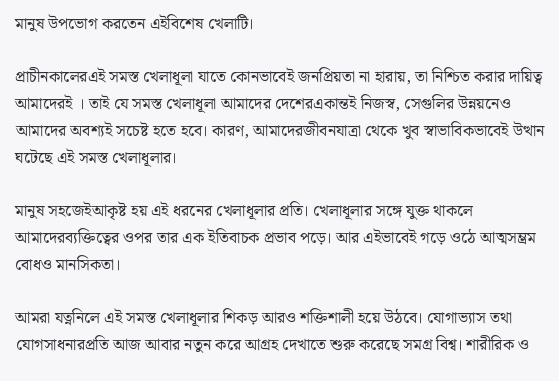মানুষ উপভোগ করতেন এইবিশেষ খেলাটি।

প্রাচীনকালেরএই সমস্ত খেলাধূলা যাতে কোনভাবেই জনপ্রিয়তা না হারায়, তা নিশ্চিত করার দায়িত্ব আমাদেরই । তাই যে সমস্ত খেলাধূলা আমাদের দেশেরএকান্তই নিজস্ব, সেগুলির উন্নয়নেও আমাদের অবশ্যই সচেষ্ট হতে হবে। কারণ, আমাদেরজীবনযাত্রা থেকে খুব স্বাভাবিকভাবেই উত্থান ঘটেছে এই সমস্ত খেলাধূলার।

মানুষ সহজেইআকৃষ্ট হয় এই ধরনের খেলাধূলার প্রতি। খেলাধূলার সঙ্গে যুক্ত থাকলে আমাদেরব্যক্তিত্বের ওপর তার এক ইতিবাচক প্রভাব পড়ে। আর এইভাবেই গড়ে ওঠে আত্মসম্ভ্রম বোধও মানসিকতা।

আমরা যত্ননিলে এই সমস্ত খেলাধূলার শিকড় আরও শক্তিশালী হয়ে উঠবে। যোগাভ্যাস তথা যোগসাধনারপ্রতি আজ আবার নতুন করে আগ্রহ দেখাতে শুরু করেছে সমগ্র বিশ্ব। শারীরিক ও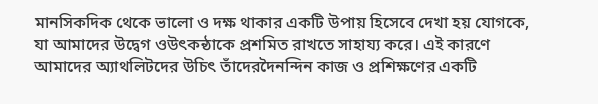মানসিকদিক থেকে ভালো ও দক্ষ থাকার একটি উপায় হিসেবে দেখা হয় যোগকে, যা আমাদের উদ্বেগ ওউৎকন্ঠাকে প্রশমিত রাখতে সাহায্য করে। এই কারণে আমাদের অ্যাথলিটদের উচিৎ তাঁদেরদৈনন্দিন কাজ ও প্রশিক্ষণের একটি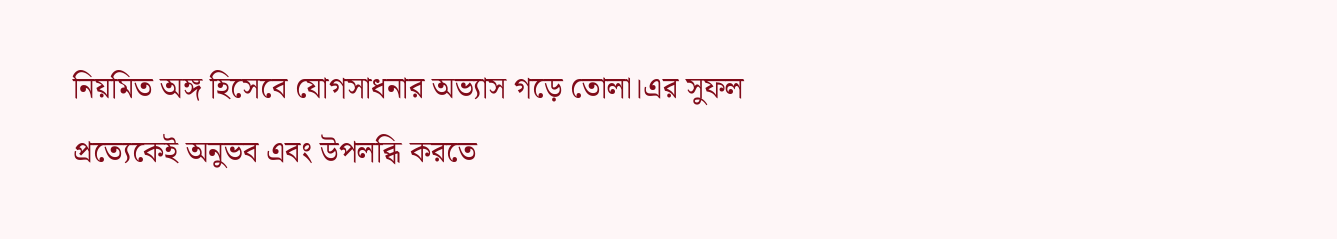নিয়মিত অঙ্গ হিসেবে যোগসাধনার অভ্যাস গড়ে তোলা।এর সুফল প্রত্যেকেই অনুভব এবং উপলব্ধি করতে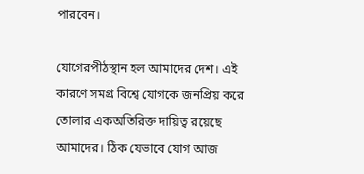পারবেন।

যোগেরপীঠস্থান হল আমাদের দেশ। এই কারণে সমগ্র বিশ্বে যোগকে জনপ্রিয় করে তোলার একঅতিরিক্ত দায়িত্ব রয়েছে আমাদের। ঠিক যেভাবে যোগ আজ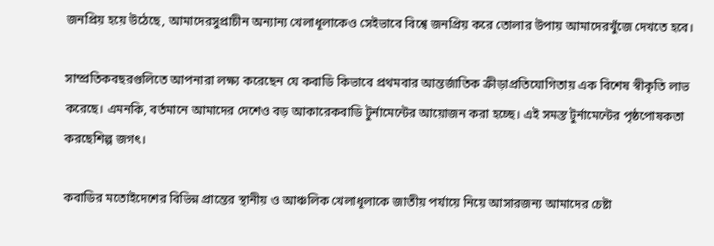জনপ্রিয় হয়ে উঠেছে, আমাদেরসুপ্রাচীন অন্যান্য খেলাধূলাকেও সেইভাবে বিশ্বে জনপ্রিয় করে তোলার উপায় আমাদেরখুঁজে দেখতে হবে।

সাম্প্রতিকবছরগুলিতে আপনারা লক্ষ্য করেছেন যে কবাডি কিভাবে প্রথমবার আন্তর্জাতিক ক্রীড়াপ্রতিযোগিতায় এক বিশেষ স্বীকৃতি লাভ করেছে। এমনকি, বর্তমানে আমাদের দেশেও বড় আকারেকবাডি টুর্নামেন্টের আয়োজন করা হচ্ছে। এই সমস্ত টুর্নামেন্টের পৃষ্ঠপোষকতা করছেশিল্প জগৎ।

কবাডির মতোইদেশের বিভিন্ন প্রান্তের স্থানীয় ও আঞ্চলিক খেলাধূলাকে জাতীয় পর্যায়ে নিয়ে আসারজন্য আমাদের চেষ্টা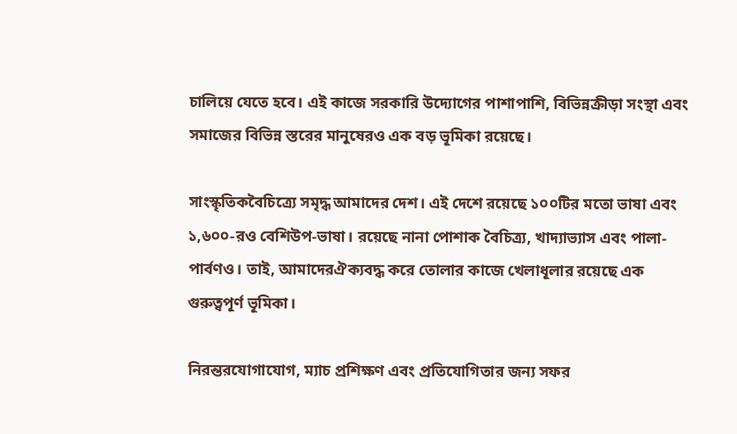চালিয়ে যেতে হবে। এই কাজে সরকারি উদ্যোগের পাশাপাশি, বিভিন্নক্রীড়া সংস্থা এবং সমাজের বিভিন্ন স্তরের মানুষেরও এক বড় ভূমিকা রয়েছে।

সাংস্কৃতিকবৈচিত্র্যে সমৃদ্ধ আমাদের দেশ। এই দেশে রয়েছে ১০০টির মতো ভাষা এবং ১,৬০০-রও বেশিউপ-ভাষা। রয়েছে নানা পোশাক বৈচিত্র্য, খাদ্যাভ্যাস এবং পালা-পার্বণও। তাই, আমাদেরঐক্যবদ্ধ করে তোলার কাজে খেলাধূলার রয়েছে এক গুরুত্বপূর্ণ ভূমিকা।

নিরন্তরযোগাযোগ, ম্যাচ প্রশিক্ষণ এবং প্রতিযোগিতার জন্য সফর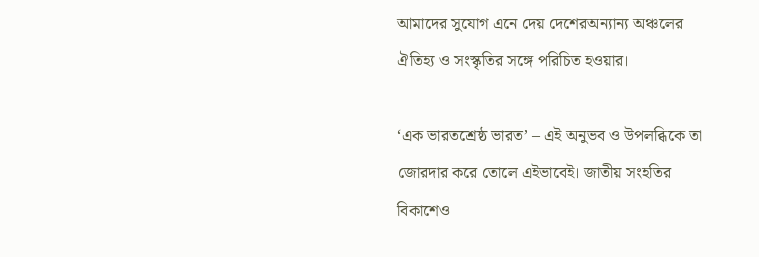আমাদের সুযোগ এনে দেয় দেশেরঅন্যান্য অঞ্চলের ঐতিহ্য ও সংস্কৃতির সঙ্গে পরিচিত হওয়ার।

‘এক ভারতশ্রেষ্ঠ ভারত’ – এই অনুভব ও উপলব্ধিকে তা জোরদার করে তোলে এইভাবেই। জাতীয় সংহতির বিকাশেও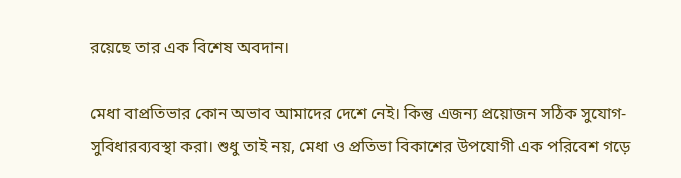রয়েছে তার এক বিশেষ অবদান।

মেধা বাপ্রতিভার কোন অভাব আমাদের দেশে নেই। কিন্তু এজন্য প্রয়োজন সঠিক সুযোগ-সুবিধারব্যবস্থা করা। শুধু তাই নয়, মেধা ও প্রতিভা বিকাশের উপযোগী এক পরিবেশ গড়ে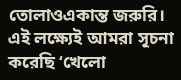তোলাওএকান্ত জরুরি। এই লক্ষ্যেই আমরা সূচনা করেছি ‘খেলো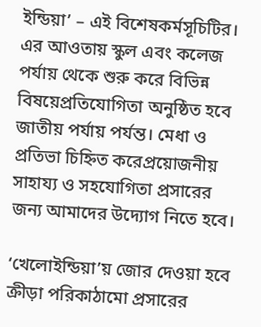ইন্ডিয়া’ – এই বিশেষকর্মসূচিটির। এর আওতায় স্কুল এবং কলেজ পর্যায় থেকে শুরু করে বিভিন্ন বিষয়েপ্রতিযোগিতা অনুষ্ঠিত হবে জাতীয় পর্যায় পর্যন্ত। মেধা ও প্রতিভা চিহ্নিত করেপ্রয়োজনীয় সাহায্য ও সহযোগিতা প্রসারের জন্য আমাদের উদ্যোগ নিতে হবে।

‘খেলোইন্ডিয়া’য় জোর দেওয়া হবে ক্রীড়া পরিকাঠামো প্রসারের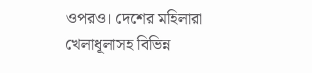ওপরও। দেশের মহিলারা খেলাধূলাসহ বিভিন্ন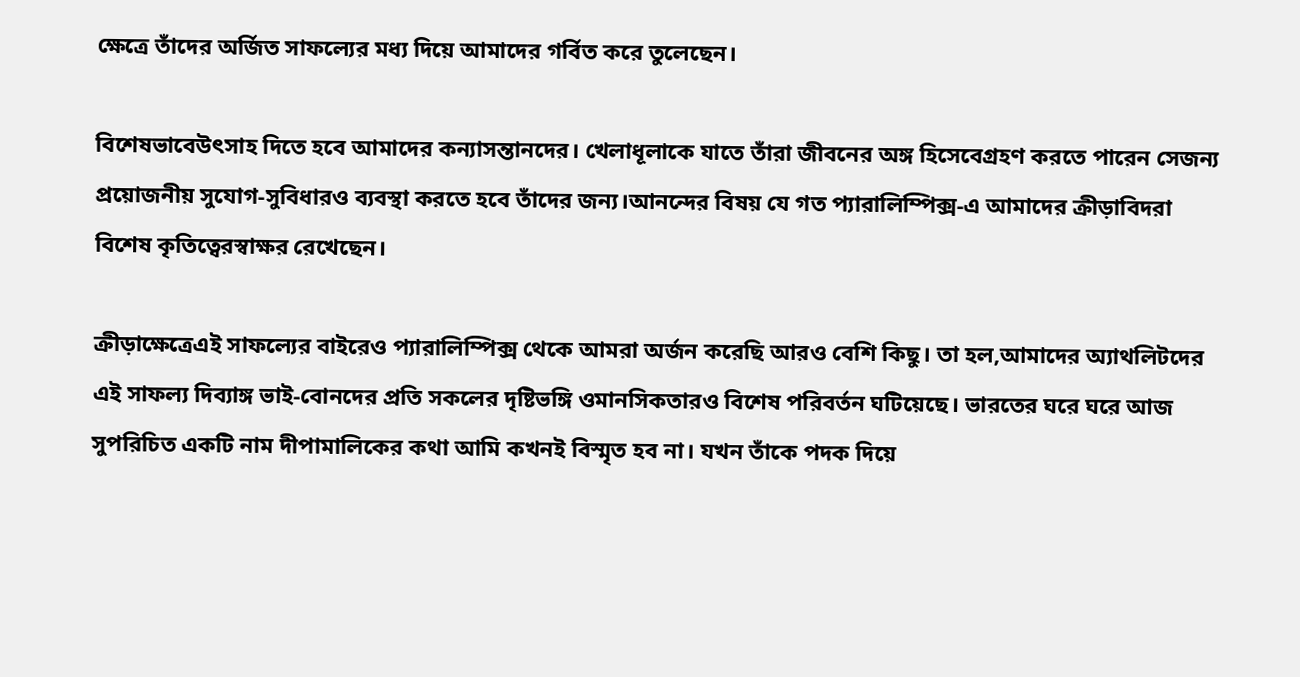ক্ষেত্রে তাঁদের অর্জিত সাফল্যের মধ্য দিয়ে আমাদের গর্বিত করে তুলেছেন।

বিশেষভাবেউৎসাহ দিতে হবে আমাদের কন্যাসন্তানদের। খেলাধূলাকে যাতে তাঁরা জীবনের অঙ্গ হিসেবেগ্রহণ করতে পারেন সেজন্য প্রয়োজনীয় সুযোগ-সুবিধারও ব্যবস্থা করতে হবে তাঁদের জন্য।আনন্দের বিষয় যে গত প্যারালিম্পিক্স-এ আমাদের ক্রীড়াবিদরা বিশেষ কৃতিত্বেরস্বাক্ষর রেখেছেন।

ক্রীড়াক্ষেত্রেএই সাফল্যের বাইরেও প্যারালিম্পিক্স থেকে আমরা অর্জন করেছি আরও বেশি কিছু। তা হল,আমাদের অ্যাথলিটদের এই সাফল্য দিব্যাঙ্গ ভাই-বোনদের প্রতি সকলের দৃষ্টিভঙ্গি ওমানসিকতারও বিশেষ পরিবর্তন ঘটিয়েছে। ভারতের ঘরে ঘরে আজ সুপরিচিত একটি নাম দীপামালিকের কথা আমি কখনই বিস্মৃত হব না। যখন তাঁকে পদক দিয়ে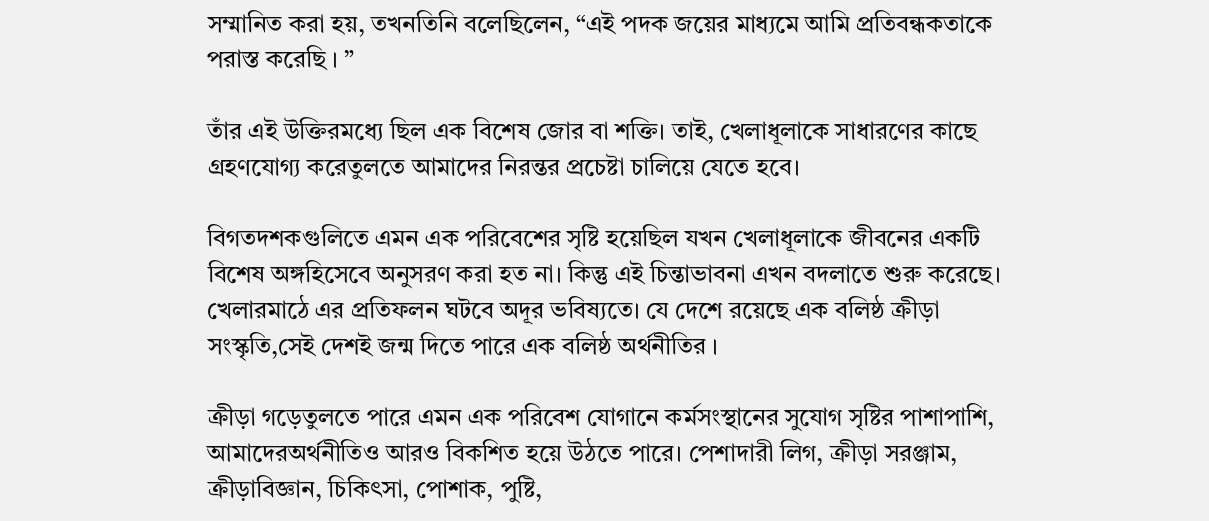সম্মানিত করা হয়, তখনতিনি বলেছিলেন, “এই পদক জয়ের মাধ্যমে আমি প্রতিবন্ধকতাকে পরাস্ত করেছি । ”

তাঁর এই উক্তিরমধ্যে ছিল এক বিশেষ জোর বা শক্তি। তাই, খেলাধূলাকে সাধারণের কাছে গ্রহণযোগ্য করেতুলতে আমাদের নিরন্তর প্রচেষ্টা চালিয়ে যেতে হবে।

বিগতদশকগুলিতে এমন এক পরিবেশের সৃষ্টি হয়েছিল যখন খেলাধূলাকে জীবনের একটি বিশেষ অঙ্গহিসেবে অনুসরণ করা হত না। কিন্তু এই চিন্তাভাবনা এখন বদলাতে শুরু করেছে। খেলারমাঠে এর প্রতিফলন ঘটবে অদূর ভবিষ্যতে। যে দেশে রয়েছে এক বলিষ্ঠ ক্রীড়া সংস্কৃতি,সেই দেশই জন্ম দিতে পারে এক বলিষ্ঠ অর্থনীতির ।

ক্রীড়া গড়েতুলতে পারে এমন এক পরিবেশ যোগানে কর্মসংস্থানের সুযোগ সৃষ্টির পাশাপাশি, আমাদেরঅর্থনীতিও আরও বিকশিত হয়ে উঠতে পারে। পেশাদারী লিগ, ক্রীড়া সরঞ্জাম, ক্রীড়াবিজ্ঞান, চিকিৎসা, পোশাক, পুষ্টি,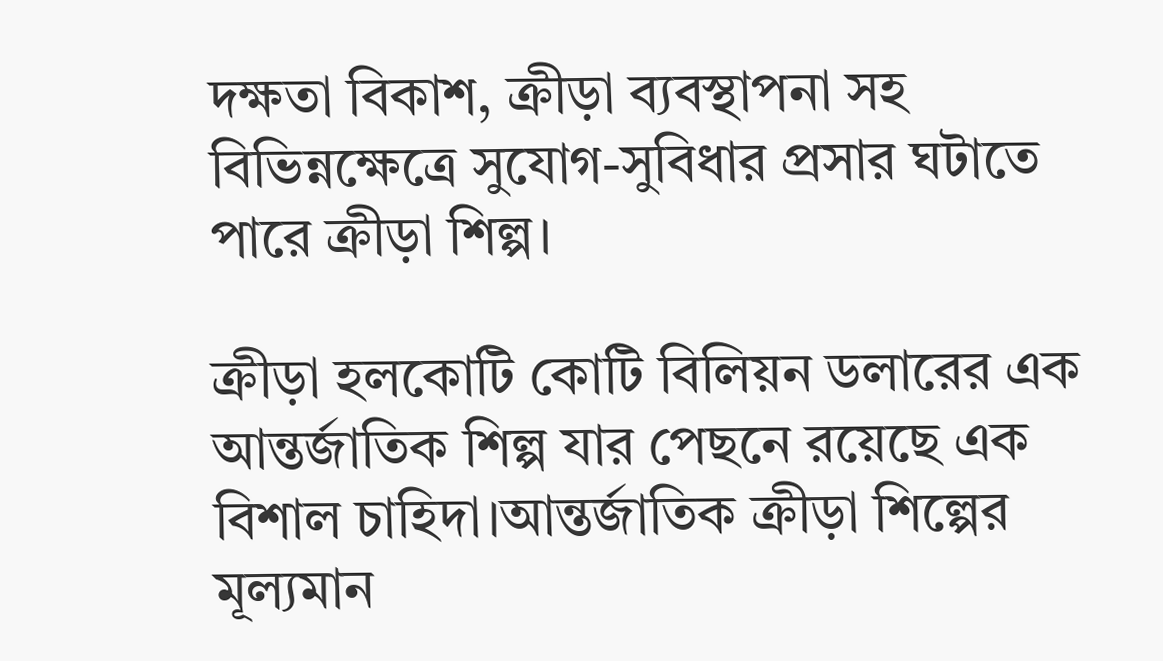দক্ষতা বিকাশ, ক্রীড়া ব্যবস্থাপনা সহ বিভিন্নক্ষেত্রে সুযোগ-সুবিধার প্রসার ঘটাতে পারে ক্রীড়া শিল্প।

ক্রীড়া হলকোটি কোটি বিলিয়ন ডলারের এক আন্তর্জাতিক শিল্প যার পেছনে রয়েছে এক বিশাল চাহিদা।আন্তর্জাতিক ক্রীড়া শিল্পের মূল্যমান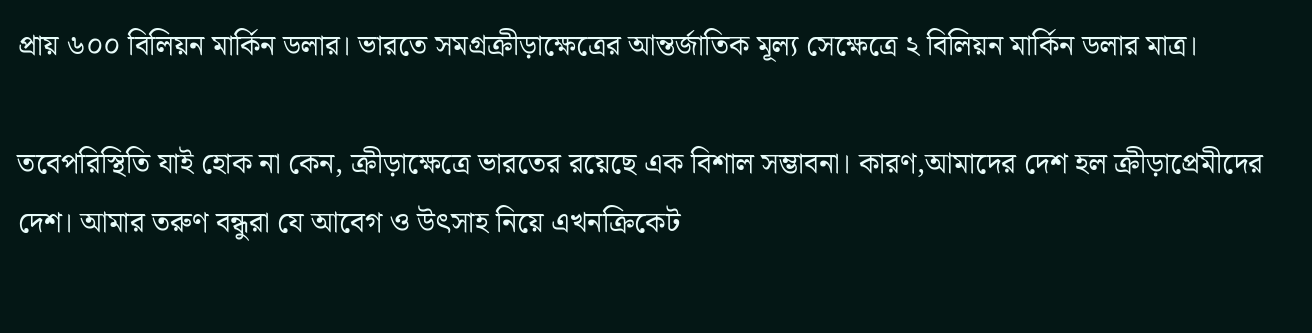প্রায় ৬০০ বিলিয়ন মার্কিন ডলার। ভারতে সমগ্রক্রীড়াক্ষেত্রের আন্তর্জাতিক মূল্য সেক্ষেত্রে ২ বিলিয়ন মার্কিন ডলার মাত্র।

তবেপরিস্থিতি যাই হোক না কেন, ক্রীড়াক্ষেত্রে ভারতের রয়েছে এক বিশাল সম্ভাবনা। কারণ,আমাদের দেশ হল ক্রীড়াপ্রেমীদের দেশ। আমার তরুণ বন্ধুরা যে আবেগ ও উৎসাহ নিয়ে এখনক্রিকেট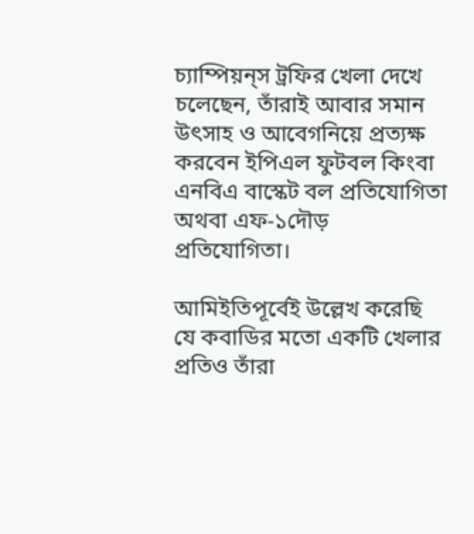চ্যাম্পিয়ন্‌স ট্রফির খেলা দেখে চলেছেন, তাঁরাই আবার সমান উৎসাহ ও আবেগনিয়ে প্রত্যক্ষ করবেন ইপিএল ফুটবল কিংবা এনবিএ বাস্কেট বল প্রতিযোগিতা অথবা এফ-১দৌড় প্রতিযোগিতা।

আমিইতিপূর্বেই উল্লেখ করেছি যে কবাডির মতো একটি খেলার প্রতিও তাঁরা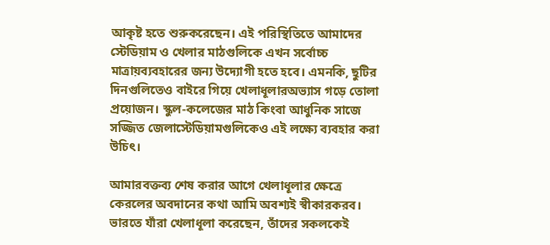আকৃষ্ট হতে শুরুকরেছেন। এই পরিস্থিতিতে আমাদের স্টেডিয়াম ও খেলার মাঠগুলিকে এখন সর্বোচ্চ মাত্রায়ব্যবহারের জন্য উদ্যোগী হতে হবে। এমনকি, ছুটির দিনগুলিতেও বাইরে গিয়ে খেলাধূলারঅভ্যাস গড়ে তোলা প্রয়োজন। স্কুল-কলেজের মাঠ কিংবা আধুনিক সাজে সজ্জিত জেলাস্টেডিয়ামগুলিকেও এই লক্ষ্যে ব্যবহার করা উচিৎ।

আমারবক্তব্য শেষ করার আগে খেলাধূলার ক্ষেত্রে কেরলের অবদানের কথা আমি অবশ্যই স্বীকারকরব। ভারতে যাঁরা খেলাধূলা করেছেন, তাঁদের সকলকেই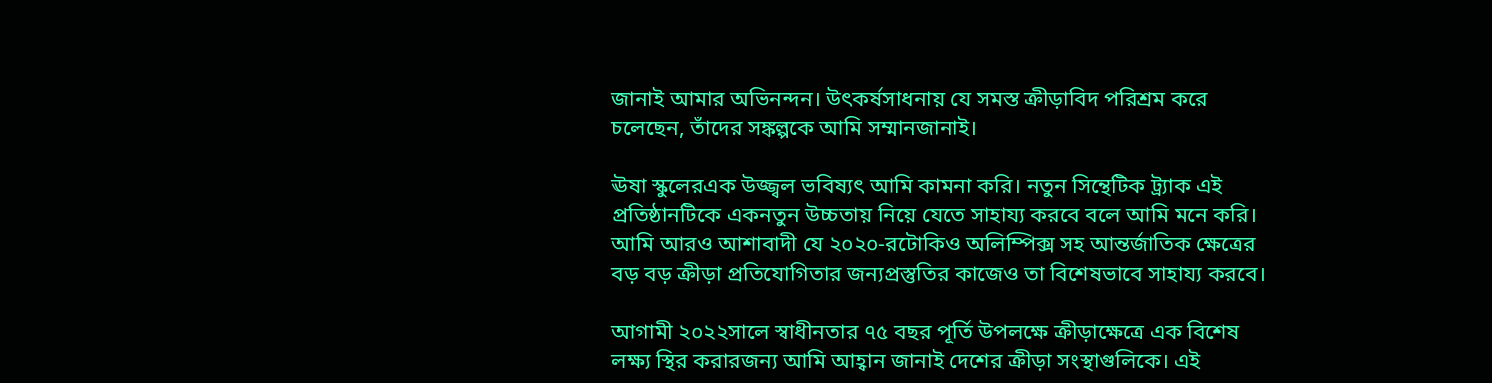জানাই আমার অভিনন্দন। উৎকর্ষসাধনায় যে সমস্ত ক্রীড়াবিদ পরিশ্রম করে চলেছেন, তাঁদের সঙ্কল্পকে আমি সম্মানজানাই।

ঊষা স্কুলেরএক উজ্জ্বল ভবিষ্যৎ আমি কামনা করি। নতুন সিন্থেটিক ট্র্যাক এই প্রতিষ্ঠানটিকে একনতুন উচ্চতায় নিয়ে যেতে সাহায্য করবে বলে আমি মনে করি। আমি আরও আশাবাদী যে ২০২০-রটোকিও অলিম্পিক্স সহ আন্তর্জাতিক ক্ষেত্রের বড় বড় ক্রীড়া প্রতিযোগিতার জন্যপ্রস্তুতির কাজেও তা বিশেষভাবে সাহায্য করবে।

আগামী ২০২২সালে স্বাধীনতার ৭৫ বছর পূর্তি উপলক্ষে ক্রীড়াক্ষেত্রে এক বিশেষ লক্ষ্য স্থির করারজন্য আমি আহ্বান জানাই দেশের ক্রীড়া সংস্থাগুলিকে। এই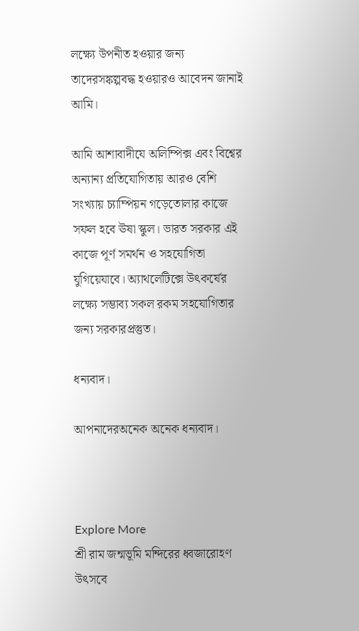লক্ষ্যে উপনীত হওয়ার জন্য তাদেরসঙ্কল্পবদ্ধ হওয়ারও আবেদন জানাই আমি।

আমি আশাবাদীযে অলিম্পিক্স এবং বিশ্বের অন্যান্য প্রতিযোগিতায় আরও বেশি সংখ্যায় চ্যাম্পিয়ন গড়েতোলার কাজে সফল হবে ঊষা স্কুল। ভারত সরকার এই কাজে পূর্ণ সমর্থন ও সহযোগিতা যুগিয়েযাবে। অ্যাথলেটিক্সে উৎকর্ষের লক্ষ্যে সম্ভাব্য সকল রকম সহযোগিতার জন্য সরকারপ্রস্তুত।

ধন্যবাদ।

আপনাদেরঅনেক অনেক ধন্যবাদ।



Explore More
শ্রী রাম জন্মভূমি মন্দিরের ধ্বজারোহণ উৎসবে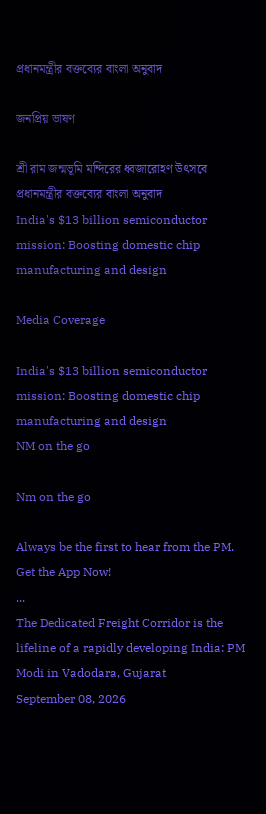প্রধানমন্ত্রীর বক্তব্যের বাংলা অনুবাদ

জনপ্রিয় ভাষণ

শ্রী রাম জন্মভূমি মন্দিরের ধ্বজারোহণ উৎসবে প্রধানমন্ত্রীর বক্তব্যের বাংলা অনুবাদ
India's $13 billion semiconductor mission: Boosting domestic chip manufacturing and design

Media Coverage

India's $13 billion semiconductor mission: Boosting domestic chip manufacturing and design
NM on the go

Nm on the go

Always be the first to hear from the PM. Get the App Now!
...
The Dedicated Freight Corridor is the lifeline of a rapidly developing India: PM Modi in Vadodara, Gujarat
September 08, 2026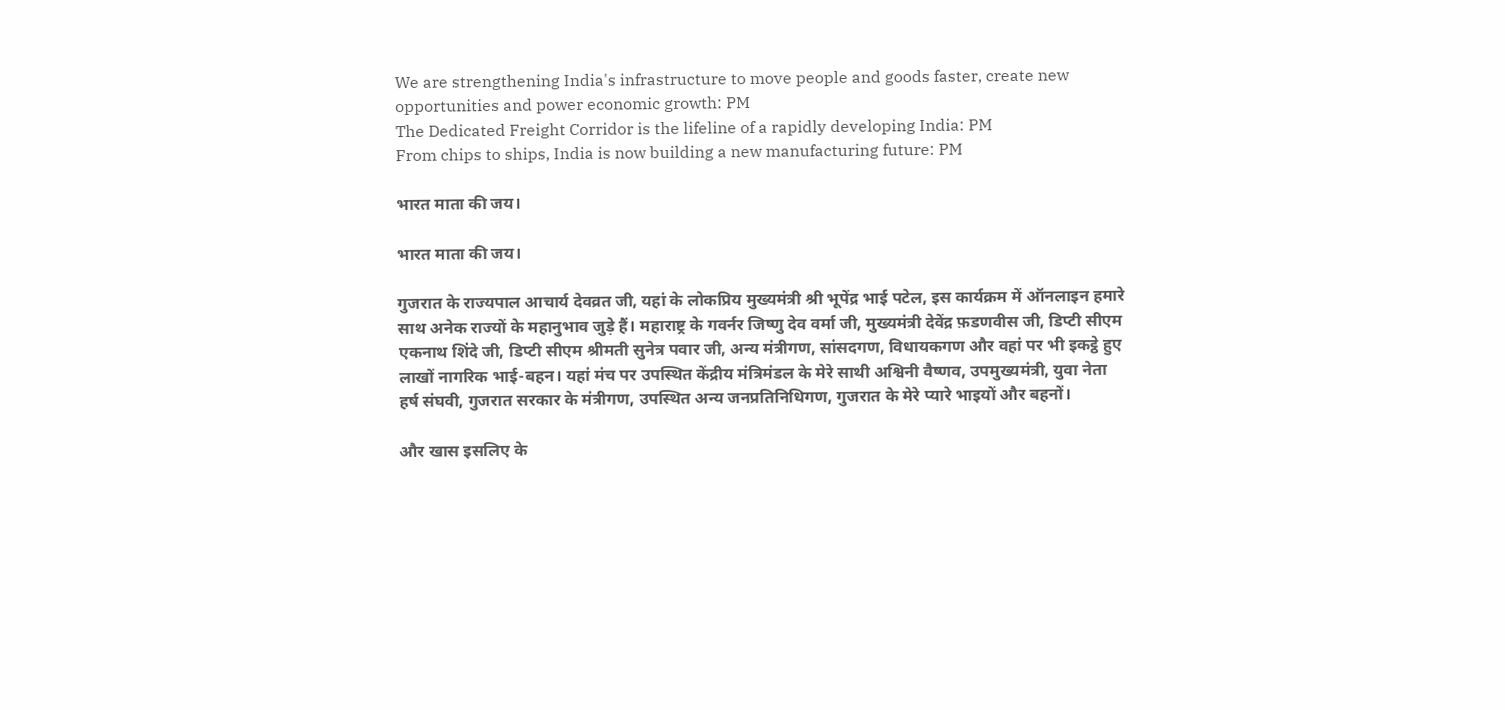We are strengthening India's infrastructure to move people and goods faster, create new opportunities and power economic growth: PM
The Dedicated Freight Corridor is the lifeline of a rapidly developing India: PM
From chips to ships, India is now building a new manufacturing future: PM

भारत माता की जय।

भारत माता की जय।

गुजरात के राज्यपाल आचार्य देवव्रत जी, यहां के लोकप्रिय मुख्यमंत्री श्री भूपेंद्र भाई पटेल, इस कार्यक्रम में ऑनलाइन हमारे साथ अनेक राज्यों के महानुभाव जुड़े हैं। महाराष्ट्र के गवर्नर जिष्णु देव वर्मा जी, मुख्यमंत्री देवेंद्र फ़डणवीस जी, डिप्टी सीएम एकनाथ शिंदे जी, डिप्टी सीएम श्रीमती सुनेत्र पवार जी, अन्य मंत्रीगण, सांसदगण, विधायकगण और वहां पर भी इकट्ठे हुए लाखों नागरिक भाई-बहन। यहां मंच पर उपस्थित केंद्रीय मंत्रिमंडल के मेरे साथी अश्विनी वैष्णव, उपमुख्यमंत्री, युवा नेता हर्ष संघवी, गुजरात सरकार के मंत्रीगण, उपस्थित अन्य जनप्रतिनिधिगण, गुजरात के मेरे प्यारे भाइयों और बहनों।

और खास इसलिए के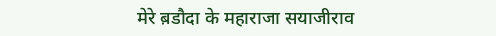मेरे ब़डौदा के महाराजा सयाजीराव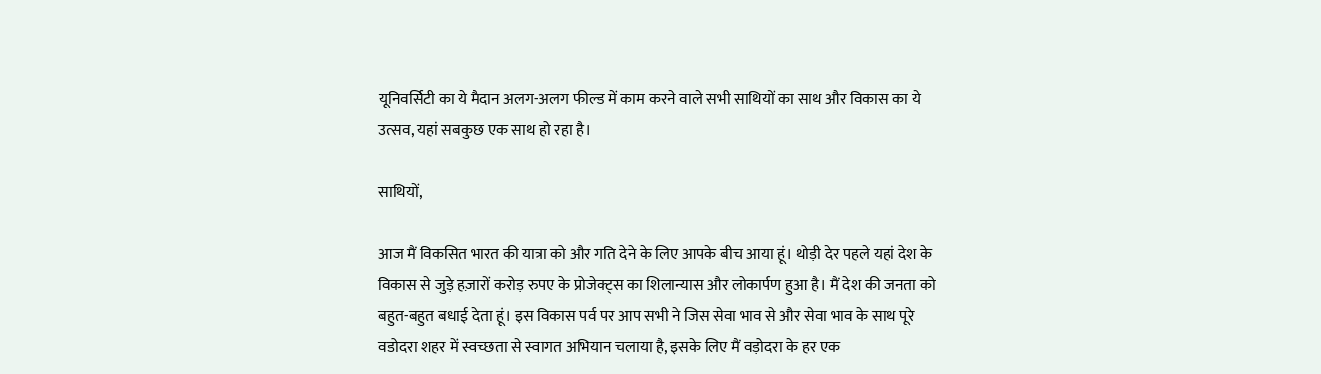यूनिवर्सिटी का ये मैदान अलग-अलग फील्ड में काम करने वाले सभी साथियों का साथ और विकास का ये उत्सव, यहां सबकुछ एक साथ हो रहा है।

साथियों,

आज मैं विकसित भारत की यात्रा को और गति देने के लिए आपके बीच आया हूं। थोड़ी देर पहले यहां देश के विकास से जुड़े हज़ारों करोड़ रुपए के प्रोजेक्ट्स का शिलान्यास और लोकार्पण हुआ है। मैं देश की जनता को बहुत-बहुत बधाई देता हूं। इस विकास पर्व पर आप सभी ने जिस सेवा भाव से और सेवा भाव के साथ पूरे वडोदरा शहर में स्वच्छता से स्वागत अभियान चलाया है, इसके लिए मैं वड़ोदरा के हर एक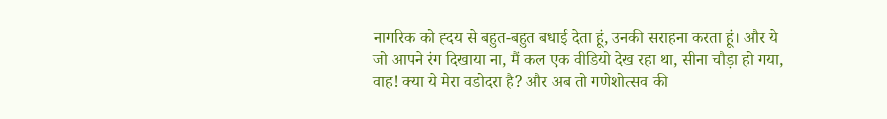नागरिक को ह्दय से बहुत-बहुत बधाई देता हूं, उनकी सराहना करता हूं। और ये जो आपने रंग दिखाया ना, मैं कल एक वीडियो देख रहा था, सीना चौड़ा हो गया, वाह! क्या ये मेरा वडोदरा है? और अब तो गणेशोत्सव की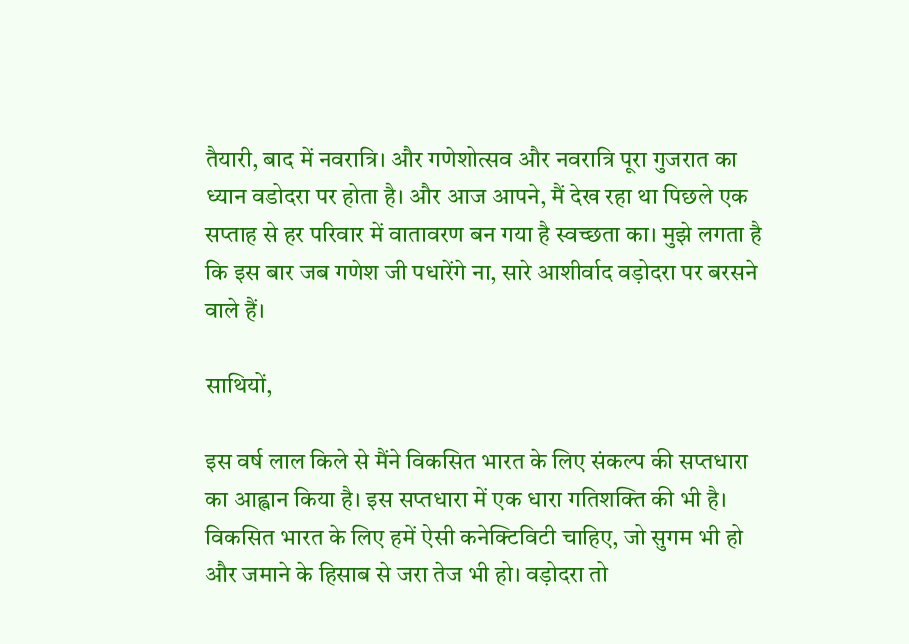तैयारी, बाद में नवरात्रि। और गणेशोत्सव और नवरात्रि पूरा गुजरात का ध्यान वडोदरा पर होता है। और आज आपने, मैं देख रहा था पिछले एक सप्ताह से हर परिवार में वातावरण बन गया है स्वच्छता का। मुझे लगता है कि इस बार जब गणेश जी पधारेंगे ना, सारे आशीर्वाद वड़ोदरा पर बरसने वाले हैं।

साथियों,

इस वर्ष लाल किले से मैंने विकसित भारत के लिए संकल्प की सप्तधारा का आह्वान किया है। इस सप्तधारा में एक धारा गतिशक्ति की भी है। विकसित भारत के लिए हमें ऐसी कनेक्टिविटी चाहिए, जो सुगम भी हो और जमाने के हिसाब से जरा तेज भी हो। वड़ोदरा तो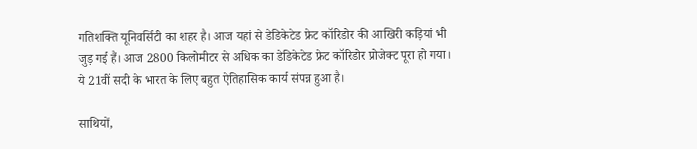गतिशक्ति यूनिवर्सिटी का शहर है। आज यहां से डेडिकेटेड फ्रेट कॉरिडोर की आखिरी कड़ियां भी जुड़ गई हैं। आज 2800 किलोमीटर से अधिक का डेडिकेटेड फ्रेट कॉरिडोर प्रोजेक्ट पूरा हो गया। ये 21वीं सदी के भारत के लिए बहुत ऐतिहासिक कार्य संपन्न हुआ है।

साथियों,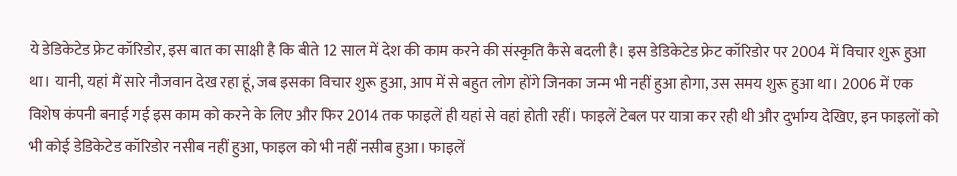ये डेडिकेटेड फ्रेट कॉरिडोर, इस बात का साक्षी है कि बीते 12 साल में देश की काम करने की संस्कृति कैसे बदली है। इस डेडिकेटेड फ्रेट कॉरिडोर पर 2004 में विचार शुरू हुआ था। यानी, यहां मैं सारे नौजवान देख रहा हूं, जब इसका विचार शुरू हुआ, आप में से बहुत लोग होंगे जिनका जन्म भी नहीं हुआ होगा, उस समय शुरू हुआ था। 2006 में एक विशेष कंपनी बनाई गई इस काम को करने के लिए और फिर 2014 तक फाइलें ही यहां से वहां होती रहीं। फाइलें टेबल पर यात्रा कर रही थी और दुर्भाग्य देखिए, इन फाइलों को भी कोई डेडिकेटेड कॉरिडोर नसीब नहीं हुआ, फाइल को भी नहीं नसीब हुआ। फाइलें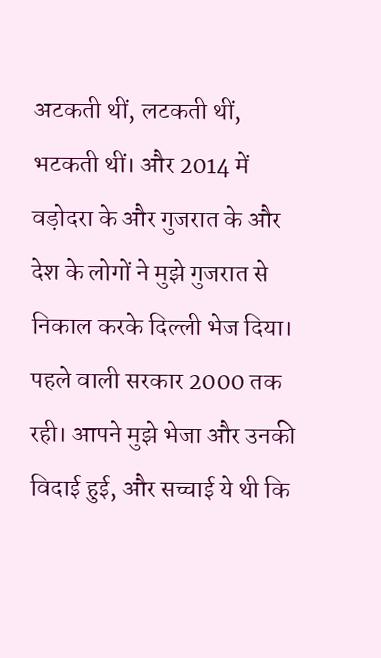अटकती थीं, लटकती थीं, भटकती थीं। और 2014 में वड़ोदरा के और गुजरात के और देश के लोगों ने मुझे गुजरात से निकाल करके दिल्ली भेज दिया। पहले वाली सरकार 2000 तक रही। आपने मुझे भेजा और उनकी विदाई हुई, और सच्चाई ये थी कि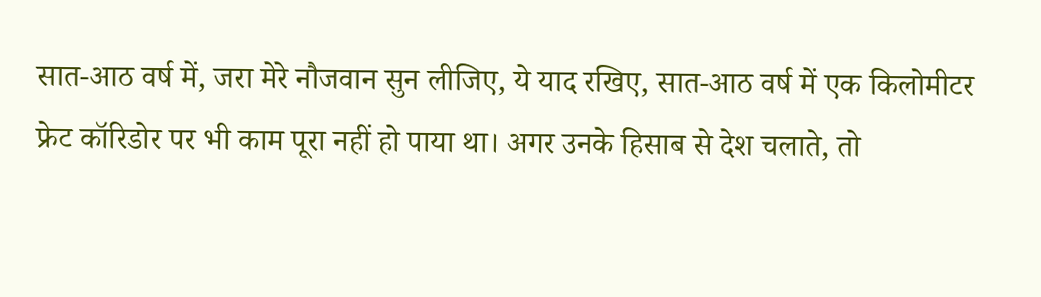सात-आठ वर्ष में, जरा मेरे नौजवान सुन लीजिए, ये याद रखिए, सात-आठ वर्ष में एक किलोमीटर फ्रेट कॉरिडोर पर भी काम पूरा नहीं हो पाया था। अगर उनके हिसाब से देश चलाते, तो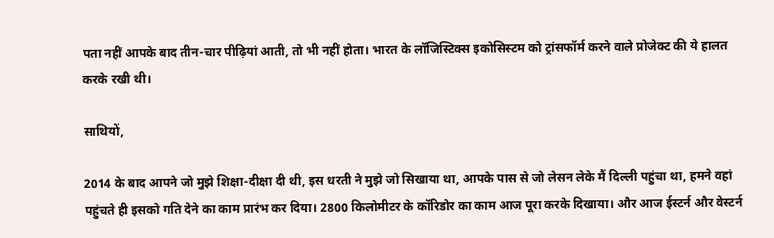पता नहीं आपके बाद तीन-चार पीढ़ियां आती, तो भी नहीं होता। भारत के लॉजिस्टिक्स इकोसिस्टम को ट्रांसफॉर्म करने वाले प्रोजेक्ट की ये हालत करके रखी थी।

साथियों,

2014 के बाद आपने जो मुझे शिक्षा-दीक्षा दी थी, इस धरती ने मुझे जो सिखाया था, आपके पास से जो लेसन लेके मैं दिल्ली पहुंचा था, हमने वहां पहुंचते ही इसको गति देने का काम प्रारंभ कर दिया। 2800 किलोमीटर के कॉरिडोर का काम आज पूरा करके दिखाया। और आज ईस्टर्न और वेस्टर्न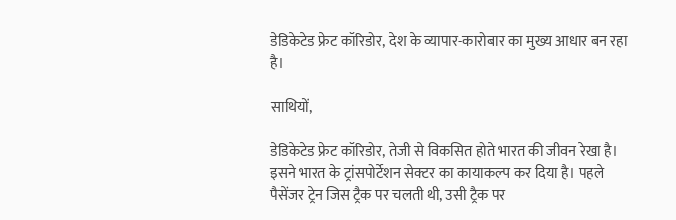डेडिकेटेड फ्रेट कॉरिडोर, देश के व्यापार-कारोबार का मुख्य आधार बन रहा है।

साथियों,

डेडिकेटेड फ्रेट कॉरिडोर, तेजी से विकसित होते भारत की जीवन रेखा है। इसने भारत के ट्रांसपोर्टेशन सेक्टर का कायाकल्प कर दिया है। पहले पैसेंजर ट्रेन जिस ट्रैक पर चलती थी, उसी ट्रैक पर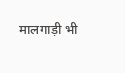मालगाड़ी भी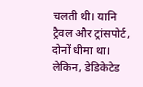चलती थी। यानि ट्रैवल और ट्रांसपोर्ट, दोनों धीमा था। लेकिन, डेडिकेटेड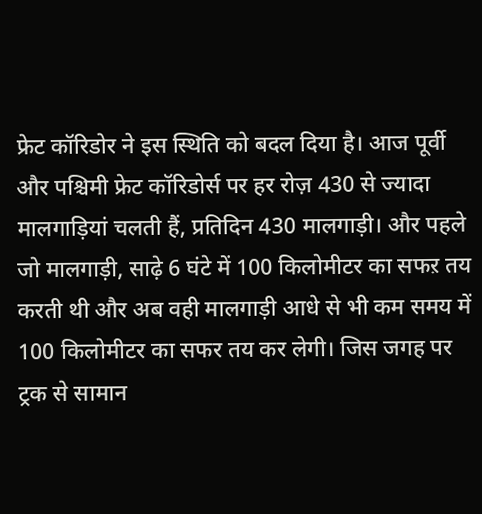फ्रेट कॉरिडोर ने इस स्थिति को बदल दिया है। आज पूर्वी और पश्चिमी फ्रेट कॉरिडोर्स पर हर रोज़ 430 से ज्यादा मालगाड़ियां चलती हैं, प्रतिदिन 430 मालगाड़ी। और पहले जो मालगाड़ी, साढ़े 6 घंटे में 100 किलोमीटर का सफऱ तय करती थी और अब वही मालगाड़ी आधे से भी कम समय में 100 किलोमीटर का सफर तय कर लेगी। जिस जगह पर ट्रक से सामान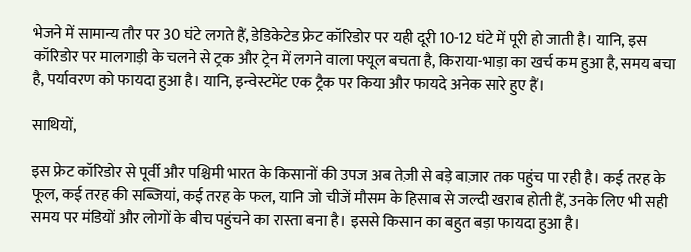भेजने में सामान्य तौर पर 30 घंटे लगते हैं, डेडिकेटेड फ्रेट कॉरिडोर पर यही दूरी 10-12 घंटे में पूरी हो जाती है। यानि, इस कॉरिडोर पर मालगाड़ी के चलने से ट्रक और ट्रेन में लगने वाला फ्यूल बचता है, किराया-भाड़ा का खर्च कम हुआ है, समय बचा है, पर्यावरण को फायदा हुआ है। यानि, इन्वेस्टमेंट एक ट्रैक पर किया और फायदे अनेक सारे हुए हैं।

साथियों,

इस फ्रेट कॉरिडोर से पूर्वी और पश्चिमी भारत के किसानों की उपज अब तेज़ी से बड़े बाज़ार तक पहुंच पा रही है। कई तरह के फूल, कई तरह की सब्जियां, कई तरह के फल, यानि जो चीजें मौसम के हिसाब से जल्दी खराब होती हैं, उनके लिए भी सही समय पर मंडियों और लोगों के बीच पहुंचने का रास्ता बना है। इससे किसान का बहुत बड़ा फायदा हुआ है।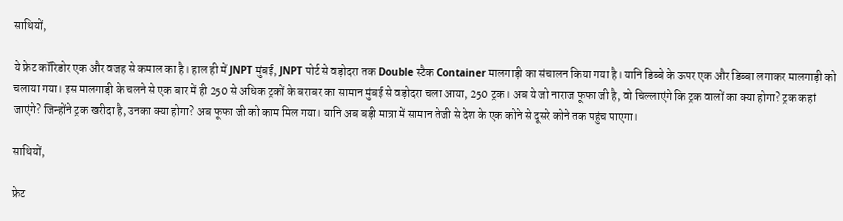साथियों,

ये फ्रेट कॉरिडोर एक और वजह से कमाल का है। हाल ही में JNPT मुंबई, JNPT पोर्ट से वड़ोदरा तक Double स्टैक Container मालगाड़ी का संचालन किया गया है। यानि डिब्बे के ऊपर एक और डिब्बा लगाकर मालगाड़ी को चलाया गया। इस मालगाड़ी के चलने से एक बार में ही 250 से अधिक ट्रकों के बराबर का सामान मुंबई से वड़ोदरा चला आया, 250 ट्रक। अब ये जो नाराज फूफा जी है, वो चिल्लाएंगे कि ट्रक वालों का क्या होगा? ट्रक कहां जाएंगे? जिन्होंने ट्रक खरीदा है, उनका क्या होगा? अब फूफा जी को काम मिल गया। यानि अब बड़ी मात्रा में सामान तेजी से देश के एक कोने से दूसरे कोने तक पहुंच पाएगा।

साथियों,

फ्रेट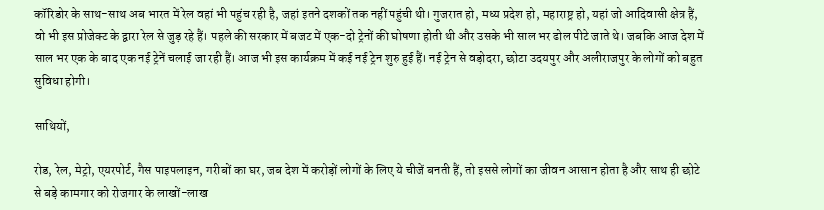कॉरिडोर के साथ-साथ अब भारत में रेल वहां भी पहुंच रही है, जहां इतने दशकों तक नहीं पहुंची थी। गुजरात हो, मध्य प्रदेश हो, महाराष्ट्र हो, यहां जो आदिवासी क्षेत्र हैं, वो भी इस प्रोजेक्ट के द्वारा रेल से जुड़ रहे हैं। पहले की सरकार में बजट में एक-दो ट्रेनों की घोषणा होती थी और उसके भी साल भर ढोल पीटे जाते थे। जबकि आज देश में साल भर एक के बाद एक नई ट्रेनें चलाई जा रही हैं। आज भी इस कार्यक्रम में कई नई ट्रेन शुरु हुई हैं। नई ट्रेन से वड़ोदरा, छोटा उदयपुर और अलीराजपुर के लोगों को बहुत सुविधा होगी।

साथियों,

रोड, रेल, मेट्रो, एयरपोर्ट, गैस पाइपलाइन, गरीबों का घर, जब देश में करोड़ों लोगों के लिए ये चीजें बनती हैं, तो इससे लोगों का जीवन आसान होता है और साथ ही छोटे से बड़े कामगार को रोजगार के लाखों-लाख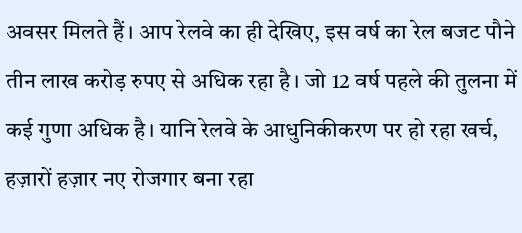अवसर मिलते हैं। आप रेलवे का ही देखिए, इस वर्ष का रेल बजट पौने तीन लाख करोड़ रुपए से अधिक रहा है। जो 12 वर्ष पहले की तुलना में कई गुणा अधिक है। यानि रेलवे के आधुनिकीकरण पर हो रहा खर्च, हज़ारों हज़ार नए रोजगार बना रहा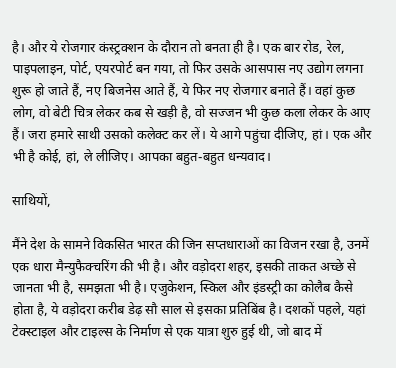है। और ये रोजगार कंस्ट्रक्शन के दौरान तो बनता ही है। एक बार रोड, रेल, पाइपलाइन, पोर्ट, एयरपोर्ट बन गया, तो फिर उसके आसपास नए उद्योग लगना शुरू हो जाते हैं, नए बिजनेस आते हैं, ये फिर नए रोजगार बनाते हैं। वहां कुछ लोग, वो बेटी चित्र लेकर कब से खड़ी है, वो सज्जन भी कुछ कला लेकर के आए हैं। जरा हमारे साथी उसको कलेक्ट कर लें। ये आगे पहुंचा दीजिए, हां। एक और भी है कोई, हां, ले लीजिए। आपका बहुत-बहुत धन्यवाद।

साथियों,

मैंने देश के सामने विकसित भारत की जिन सप्तधाराओं का विजन रखा है, उनमें एक धारा मैन्युफैक्चरिंग की भी है। और वड़ोदरा शहर, इसकी ताकत अच्छे से जानता भी है, समझता भी है। एजुकेशन, स्किल और इंडस्ट्री का कोलैब कैसे होता है, ये वड़ोदरा करीब डेढ़ सौ साल से इसका प्रतिबिंब है। दशकों पहले, यहां टेक्स्टाइल और टाइल्स के निर्माण से एक यात्रा शुरु हुई थी, जो बाद में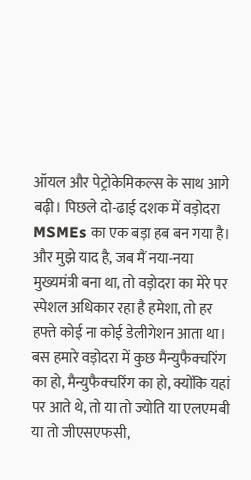ऑयल और पेट्रोकेमिकल्स के साथ आगे बढ़ी। पिछले दो-ढाई दशक में वड़ोदरा MSMEs का एक बड़ा हब बन गया है। और मुझे याद है, जब मैं नया-नया मुख्यमंत्री बना था, तो वड़ोदरा का मेरे पर स्पेशल अधिकार रहा है हमेशा, तो हर हफ्ते कोई ना कोई डेलीगेशन आता था। बस हमारे वड़ोदरा में कुछ मैन्युफैक्चरिंग का हो, मैन्युफैक्चरिंग का हो, क्योंकि यहां पर आते थे, तो या तो ज्योति या एलएमबी या तो जीएसएफसी,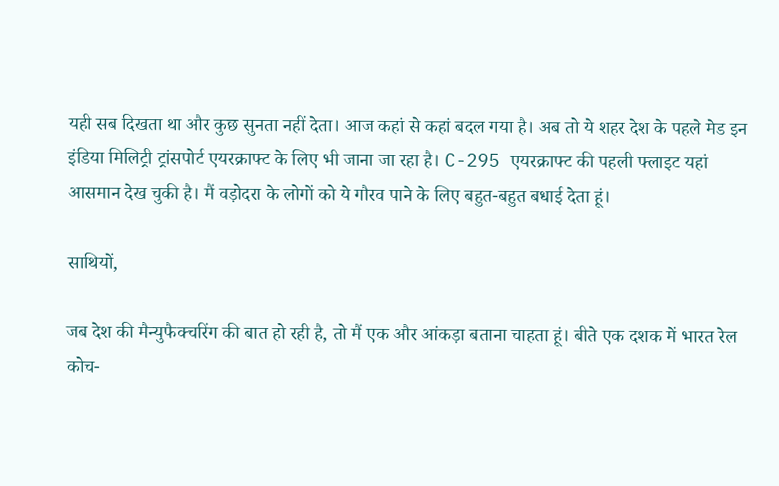यही सब दिखता था और कुछ सुनता नहीं देता। आज कहां से कहां बदल गया है। अब तो ये शहर देश के पहले मेड इन इंडिया मिलिट्री ट्रांसपोर्ट एयरक्राफ्ट के लिए भी जाना जा रहा है। C-295 एयरक्राफ्ट की पहली फ्लाइट यहां आसमान देख चुकी है। मैं वड़ोदरा के लोगों को ये गौरव पाने के लिए बहुत-बहुत बधाई देता हूं।

साथियों,

जब देश की मैन्युफैक्चरिंग की बात हो रही है, तो मैं एक और आंकड़ा बताना चाहता हूं। बीते एक दशक में भारत रेल कोच-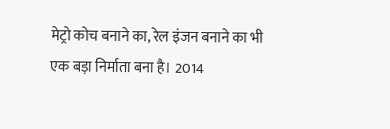मेट्रो कोच बनाने का, रेल इंजन बनाने का भी एक बड़ा निर्माता बना है। 2014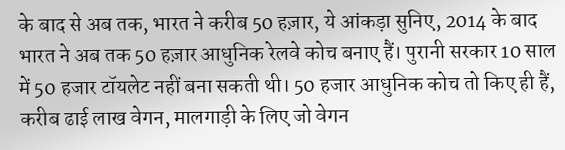के बाद से अब तक, भारत ने करीब 50 हज़ार, ये आंकड़ा सुनिए, 2014 के बाद भारत ने अब तक 50 हज़ार आधुनिक रेलवे कोच बनाए हैं। पुरानी सरकार 10 साल में 50 हजार टॉयलेट नहीं बना सकती थी। 50 हजार आधुनिक कोच तो किए ही हैं, करीब ढाई लाख वेगन, मालगाड़ी के लिए जो वेगन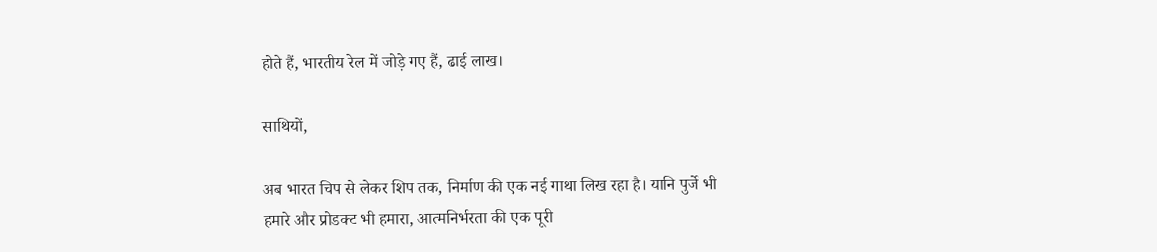होते हैं, भारतीय रेल में जोड़े गए हैं, ढाई लाख।

साथियों,

अब भारत चिप से लेकर शिप तक, निर्माण की एक नई गाथा लिख रहा है। यानि पुर्जे भी हमारे और प्रोडक्ट भी हमारा, आत्मनिर्भरता की एक पूरी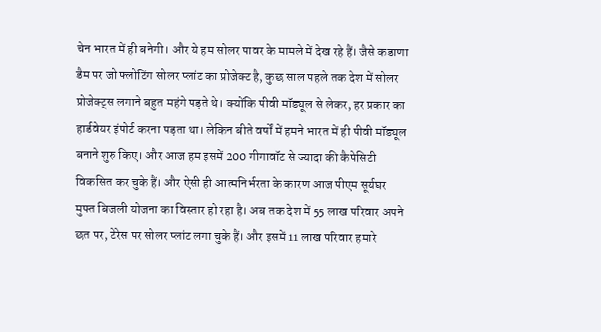चेन भारत में ही बनेगी। और ये हम सोलर पावर के मामले में देख रहे हैं। जैसे कडाणा डैम पर जो फ्लोटिंग सोलर प्लांट का प्रोजेक्ट है, कुछ साल पहले तक देश में सोलर प्रोजेक्ट्स लगाने बहुत महंगे पड़ते थे। क्योंकि पीवी मॉड्यूल से लेकर, हर प्रकार का हार्डवेयर इंपोर्ट करना पड़ता था। लेकिन बीते वर्षों में हमने भारत में ही पीवी मॉड्यूल बनाने शुरु किए। और आज हम इसमें 200 गीगावॉट से ज्यादा की कैपेसिटी विकसित कर चुके हैं। और ऐसी ही आत्मनिर्भरता के कारण आज पीएम सूर्यघर मुफ्त बिजली योजना का विस्तार हो रहा है। अब तक देश में 55 लाख परिवार अपने छत पर, टेरेस पर सोलर प्लांट लगा चुके हैं। और इसमें 11 लाख परिवार हमारे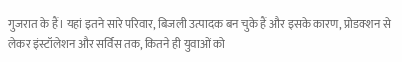गुजरात के हैं। यहां इतने सारे परिवार, बिजली उत्पादक बन चुके हैं और इसके कारण, प्रोडक्शन से लेकर इंस्टॉलेशन और सर्विस तक, कितने ही युवाओं को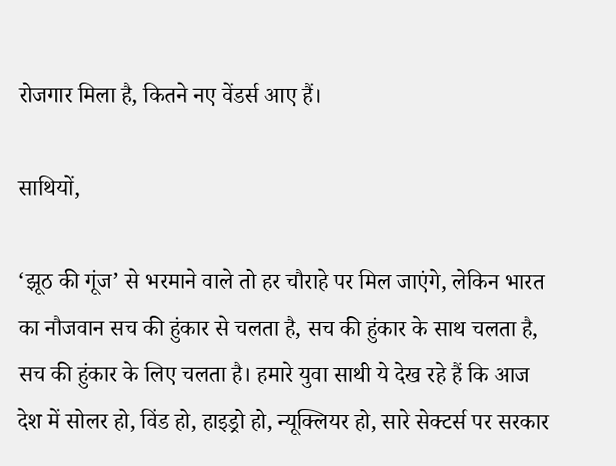रोजगार मिला है, कितने नए वेंडर्स आए हैं।

साथियों,

‘झूठ की गूंज’ से भरमाने वाले तो हर चौराहे पर मिल जाएंगे, लेकिन भारत का नौजवान सच की हुंकार से चलता है, सच की हुंकार के साथ चलता है, सच की हुंकार के लिए चलता है। हमारे युवा साथी ये देख रहे हैं कि आज देश में सोलर हो, विंड हो, हाइड्रो हो, न्यूक्लियर हो, सारे सेक्टर्स पर सरकार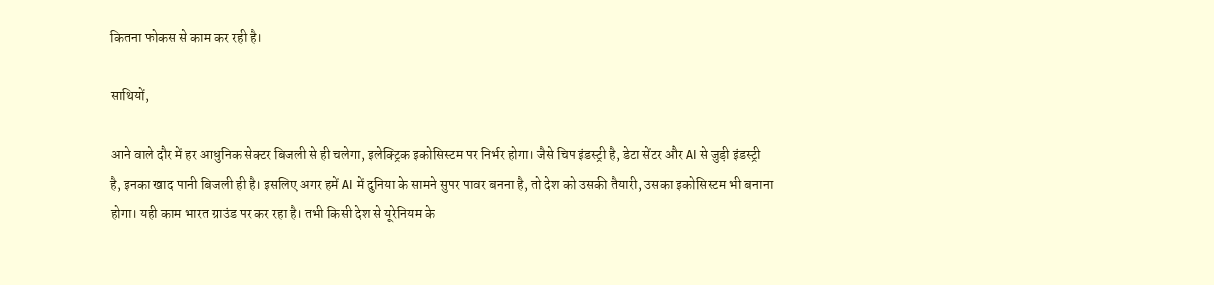कितना फोकस से काम कर रही है।

साथियों,

आने वाले दौर में हर आधुनिक सेक्टर बिजली से ही चलेगा, इलेक्ट्रिक इकोसिस्टम पर निर्भर होगा। जैसे चिप इंडस्ट्री है, डेटा सेंटर और AI से जुड़ी इंडस्ट्री है, इनका खाद पानी बिजली ही है। इसलिए अगर हमें AI में दुनिया के सामने सुपर पावर बनना है, तो देश को उसकी तैयारी, उसका इकोसिस्टम भी बनाना होगा। यही काम भारत ग्राउंड पर कर रहा है। तभी किसी देश से यूरेनियम के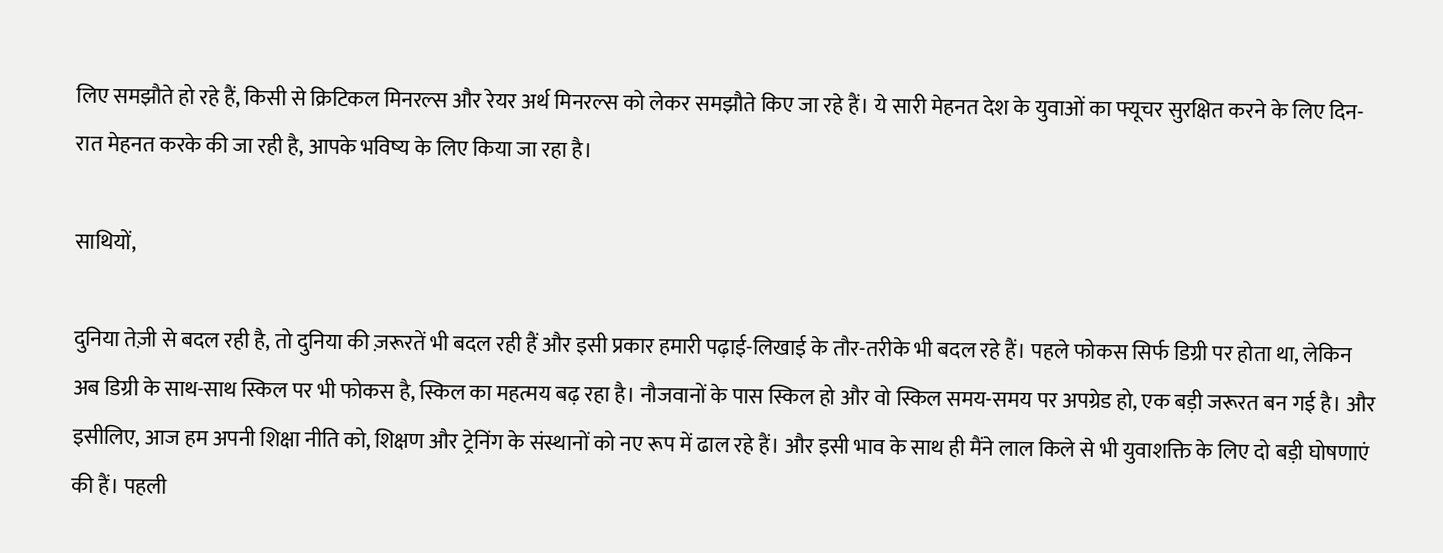लिए समझौते हो रहे हैं, किसी से क्रिटिकल मिनरल्स और रेयर अर्थ मिनरल्स को लेकर समझौते किए जा रहे हैं। ये सारी मेहनत देश के युवाओं का फ्यूचर सुरक्षित करने के लिए दिन-रात मेहनत करके की जा रही है, आपके भविष्य के लिए किया जा रहा है।

साथियों,

दुनिया तेज़ी से बदल रही है, तो दुनिया की ज़रूरतें भी बदल रही हैं और इसी प्रकार हमारी पढ़ाई-लिखाई के तौर-तरीके भी बदल रहे हैं। पहले फोकस सिर्फ डिग्री पर होता था, लेकिन अब डिग्री के साथ-साथ स्किल पर भी फोकस है, स्किल का महत्मय बढ़ रहा है। नौजवानों के पास स्किल हो और वो स्किल समय-समय पर अपग्रेड हो, एक बड़ी जरूरत बन गई है। और इसीलिए, आज हम अपनी शिक्षा नीति को, शिक्षण और ट्रेनिंग के संस्थानों को नए रूप में ढाल रहे हैं। और इसी भाव के साथ ही मैंने लाल किले से भी युवाशक्ति के लिए दो बड़ी घोषणाएं की हैं। पहली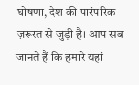घोषणा, देश की पारंपरिक ज़रूरत से जुड़ी है। आप सब जानते हैं कि हमारे यहां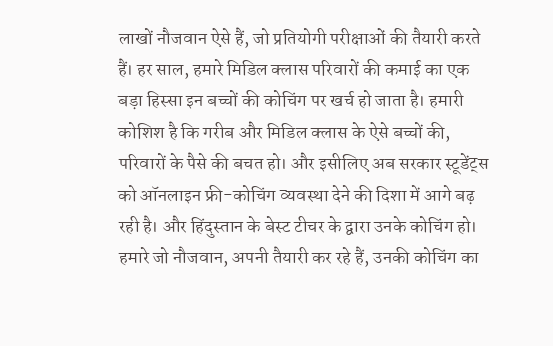लाखों नौजवान ऐसे हैं, जो प्रतियोगी परीक्षाओं की तैयारी करते हैं। हर साल, हमारे मिडिल क्लास परिवारों की कमाई का एक बड़ा हिस्सा इन बच्चों की कोचिंग पर खर्च हो जाता है। हमारी कोशिश है कि गरीब और मिडिल क्लास के ऐसे बच्चों की, परिवारों के पैसे की बचत हो। और इसीलिए अब सरकार स्टूडेंट्स को ऑनलाइन फ्री-कोचिंग व्यवस्था देने की दिशा में आगे बढ़ रही है। और हिंदुस्तान के बेस्ट टीचर के द्वारा उनके कोचिंग हो। हमारे जो नौजवान, अपनी तैयारी कर रहे हैं, उनकी कोचिंग का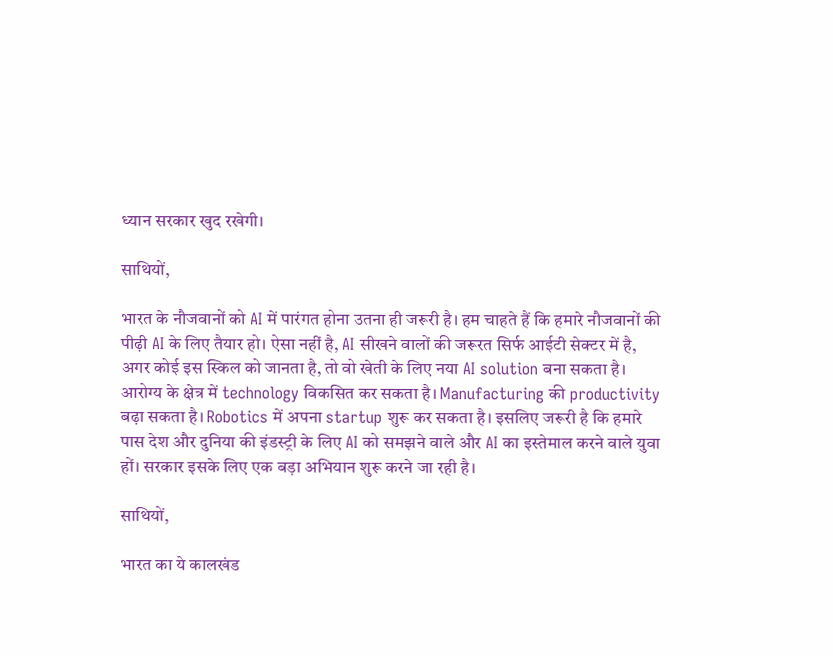ध्यान सरकार खुद रखेगी।

साथियों,

भारत के नौजवानों को AI में पारंगत होना उतना ही जरूरी है। हम चाहते हैं कि हमारे नौजवानों की पीढ़ी AI के लिए तैयार हो। ऐसा नहीं है, AI सीखने वालों की जरूरत सिर्फ आईटी सेक्टर में है, अगर कोई इस स्किल को जानता है, तो वो खेती के लिए नया AI solution बना सकता है। आरोग्य के क्षेत्र में technology विकसित कर सकता है। Manufacturing की productivity बढ़ा सकता है। Robotics में अपना startup शुरू कर सकता है। इसलिए जरूरी है कि हमारे पास देश और दुनिया की इंडस्ट्री के लिए AI को समझने वाले और AI का इस्तेमाल करने वाले युवा हों। सरकार इसके लिए एक बड़ा अभियान शुरू करने जा रही है।

साथियों,

भारत का ये कालखंड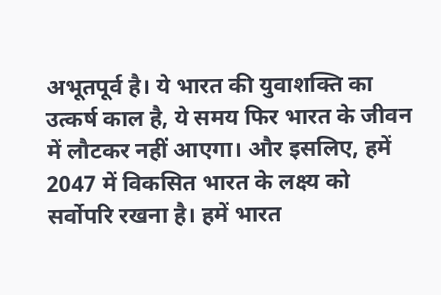अभूतपूर्व है। ये भारत की युवाशक्ति का उत्कर्ष काल है, ये समय फिर भारत के जीवन में लौटकर नहीं आएगा। और इसलिए, हमें 2047 में विकसित भारत के लक्ष्य को सर्वोपरि रखना है। हमें भारत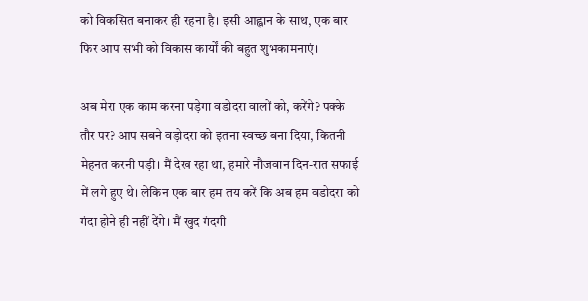को विकसित बनाकर ही रहना है। इसी आह्वान के साथ, एक बार फिर आप सभी को विकास कार्यों की बहुत शुभकामनाएं।

अब मेरा एक काम करना पड़ेगा वडोदरा वालों को, करेंगे? पक्के तौर पर? आप सबने वड़ोदरा को इतना स्वच्छ बना दिया, कितनी मेहनत करनी पड़ी। मैं देख रहा था, हमारे नौजवान दिन-रात सफाई में लगे हुए थे। लेकिन एक बार हम तय करें कि अब हम वडोदरा को गंदा होने ही नहीं देंगे। मैं खुद गंदगी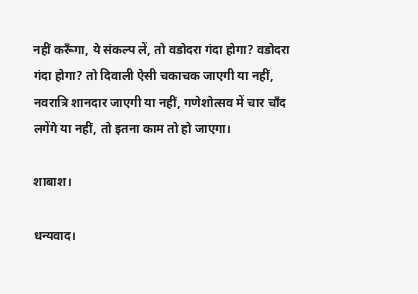नहीं करूँगा, ये संकल्प लें, तो वडोदरा गंदा होगा? वडोदरा गंदा होगा? तो दिवाली ऐसी चकाचक जाएगी या नहीं, नवरात्रि शानदार जाएगी या नहीं, गणेशोत्सव में चार चाँद लगेंगे या नहीं, तो इतना काम तो हो जाएगा।

शाबाश।

धन्यवाद।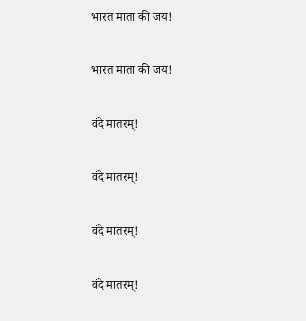भारत माता की जय!

भारत माता की जय!

वंदे मातरम्!

वंदे मातरम्!

वंदे मातरम्!

वंदे मातरम्!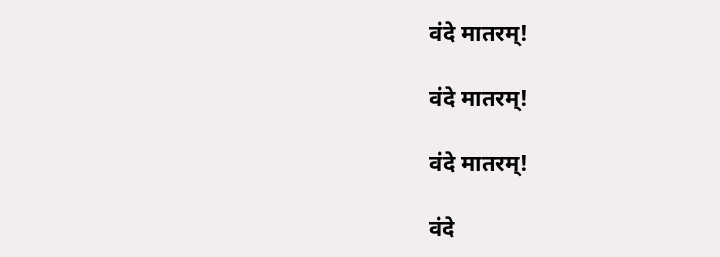वंदे मातरम्!

वंदे मातरम्!

वंदे मातरम्!

वंदे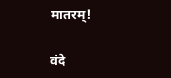मातरम्!

वंदे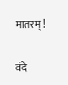मातरम्!

वंदे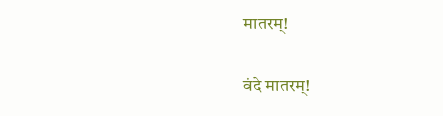मातरम्!

वंदे मातरम्!